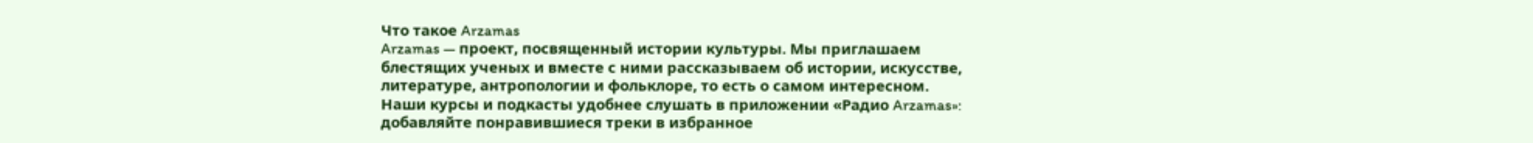Что такое Arzamas
Arzamas — проект, посвященный истории культуры. Мы приглашаем блестящих ученых и вместе с ними рассказываем об истории, искусстве, литературе, антропологии и фольклоре, то есть о самом интересном.
Наши курсы и подкасты удобнее слушать в приложении «Радио Arzamas»: добавляйте понравившиеся треки в избранное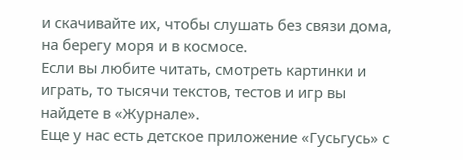и скачивайте их, чтобы слушать без связи дома, на берегу моря и в космосе.
Если вы любите читать, смотреть картинки и играть, то тысячи текстов, тестов и игр вы найдете в «Журнале».
Еще у нас есть детское приложение «Гусьгусь» с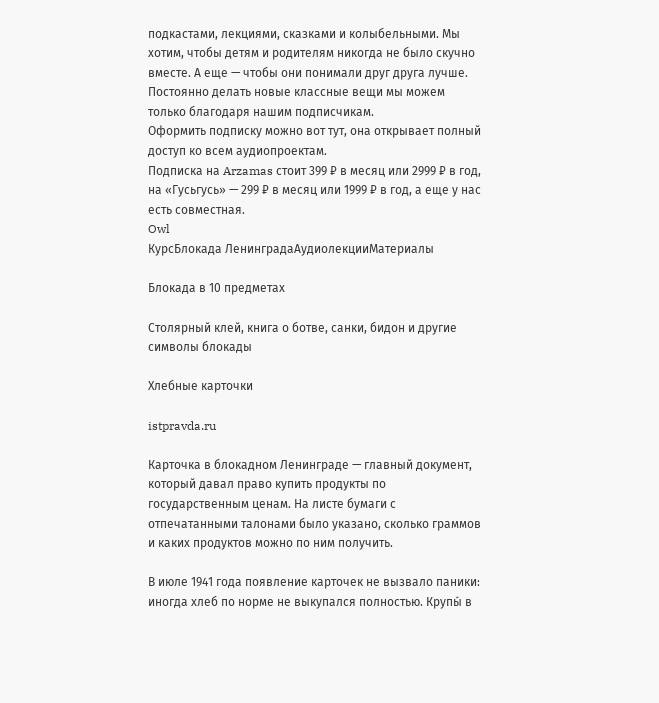подкастами, лекциями, сказками и колыбельными. Мы хотим, чтобы детям и родителям никогда не было скучно вместе. А еще — чтобы они понимали друг друга лучше.
Постоянно делать новые классные вещи мы можем только благодаря нашим подписчикам.
Оформить подписку можно вот тут, она открывает полный доступ ко всем аудиопроектам.
Подписка на Arzamas стоит 399 ₽ в месяц или 2999 ₽ в год, на «Гусьгусь» — 299 ₽ в месяц или 1999 ₽ в год, а еще у нас есть совместная.
Owl
КурсБлокада ЛенинградаАудиолекцииМатериалы

Блокада в 10 предметах

Столярный клей, книга о ботве, санки, бидон и другие символы блокады

Хлебные карточки

istpravda.ru

Карточка в блокадном Ленинграде — главный документ, который давал право купить продукты по государственным ценам. На листе бумаги с отпечатанными талонами было указано, сколько граммов и каких продуктов можно по ним получить.

В июле 1941 года появление карточек не вызвало паники: иногда хлеб по норме не выкупался полностью. Крупы́ в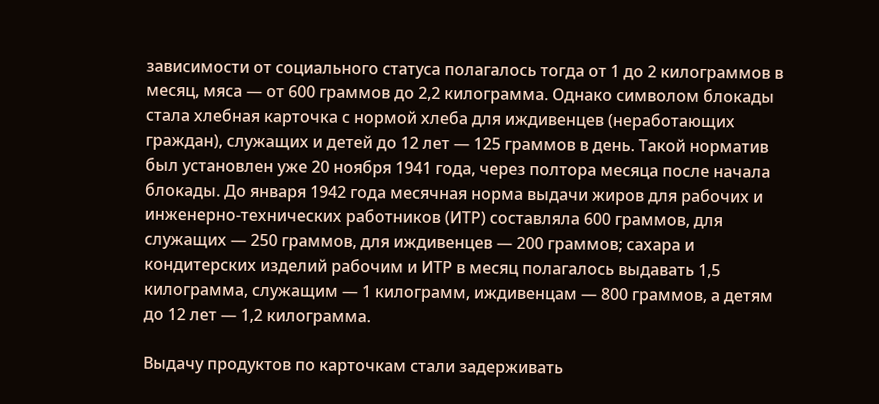зависимости от социального статуса полагалось тогда от 1 до 2 килограммов в месяц, мяса — от 600 граммов до 2,2 килограмма. Однако символом блокады стала хлебная карточка с нормой хлеба для иждивенцев (неработающих граждан), служащих и детей до 12 лет — 125 граммов в день. Такой норматив был установлен уже 20 ноября 1941 года, через полтора месяца после начала блокады. До января 1942 года месячная норма выдачи жиров для рабочих и инженерно-технических работников (ИТР) составляла 600 граммов, для служащих — 250 граммов, для иждивенцев — 200 граммов; сахара и кондитерских изделий рабочим и ИТР в месяц полагалось выдавать 1,5 килограмма, служащим — 1 килограмм, иждивенцам — 800 граммов, а детям до 12 лет — 1,2 килограмма.

Выдачу продуктов по карточкам стали задерживать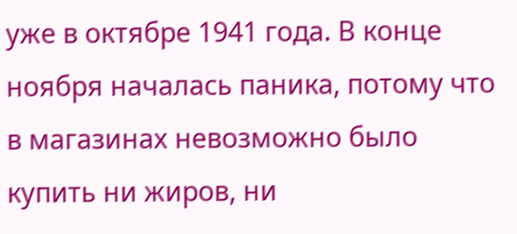уже в октябре 1941 года. В конце ноября началась паника, потому что в магазинах невозможно было купить ни жиров, ни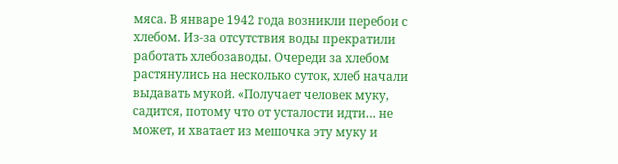мяса. В январе 1942 года возникли перебои с хлебом. Из-за отсутствия воды прекратили работать хлебозаводы. Очереди за хлебом растянулись на несколько суток, хлеб начали выдавать мукой. «Получает человек муку, садится, потому что от усталости идти… не может, и хватает из мешочка эту муку и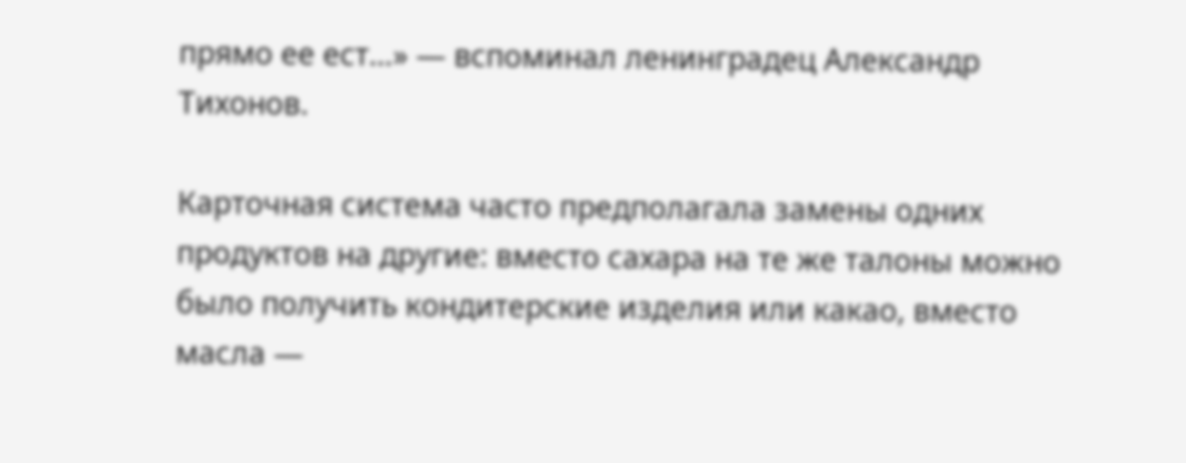прямо ее ест…» — вспоминал ленинградец Александр Тихонов.

Карточная система часто предполагала замены одних продуктов на другие: вместо сахара на те же талоны можно было получить кондитерские изделия или какао, вместо масла —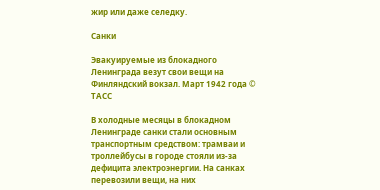жир или даже селедку.

Санки

Эвакуируемые из блокадного Ленинграда везут свои вещи на Финляндский вокзал. Март 1942 года © ТАСС

В холодные месяцы в блокадном Ленинграде санки стали основным транспортным средством: трамваи и троллейбусы в городе стояли из-за дефицита электроэнергии. На санках перевозили вещи, на них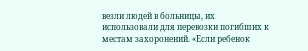везли людей в больницы, их использовали для перевозки погибших к местам захоронений. «Если ребенок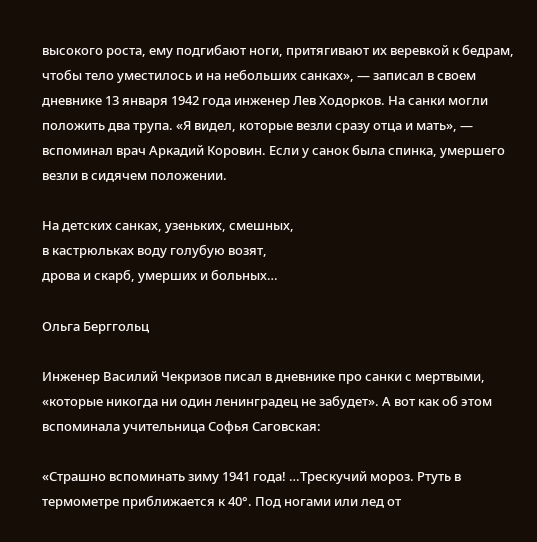высокого роста, ему подгибают ноги, притягивают их веревкой к бедрам, чтобы тело уместилось и на небольших санках», — записал в своем дневнике 13 января 1942 года инженер Лев Ходорков. На санки могли положить два трупа. «Я видел, которые везли сразу отца и мать», — вспоминал врач Аркадий Коровин. Если у санок была спинка, умершего везли в сидячем положении.

На детских санках, узеньких, смешных,
в кастрюльках воду голубую возят,
дрова и скарб, умерших и больных…

Ольга Берггольц

Инженер Василий Чекризов писал в дневнике про санки с мертвыми, «которые никогда ни один ленинградец не забудет». А вот как об этом вспоминала учительница Софья Саговская:

«Страшно вспоминать зиму 1941 года! …Трескучий мороз. Ртуть в термометре приближается к 40°. Под ногами или лед от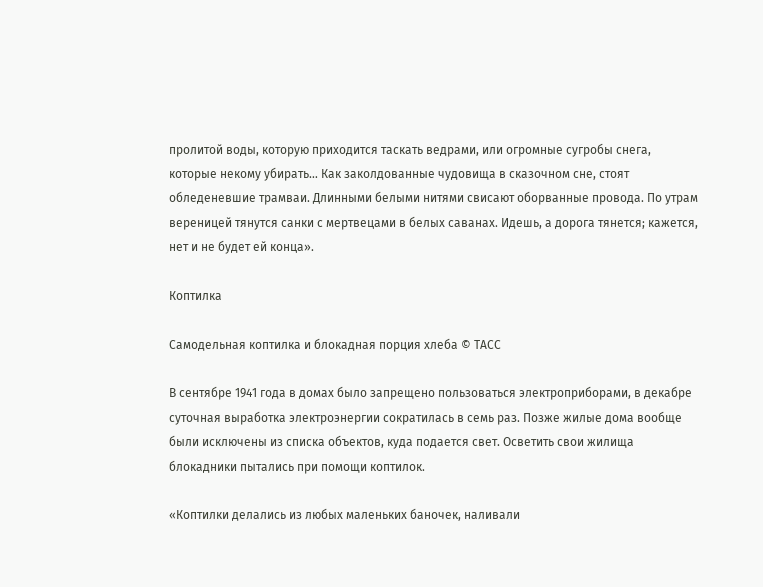пролитой воды, которую приходится таскать ведрами, или огромные сугробы снега, которые некому убирать… Как заколдованные чудовища в сказочном сне, стоят обледеневшие трамваи. Длинными белыми нитями свисают оборванные провода. По утрам вереницей тянутся санки с мертвецами в белых саванах. Идешь, а дорога тянется; кажется, нет и не будет ей конца».

Коптилка

Самодельная коптилка и блокадная порция хлеба © ТАСС

В сентябре 1941 года в домах было запрещено пользоваться электроприборами, в декабре суточная выработка электроэнергии сократилась в семь раз. Позже жилые дома вообще были исключены из списка объектов, куда подается свет. Осветить свои жилища блокадники пытались при помощи коптилок.

«Коптилки делались из любых маленьких баночек, наливали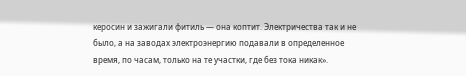керосин и зажигали фитиль — она коптит. Электричества так и не было, а на заводах электроэнергию подавали в определенное время, по часам, только на те участки, где без тока никак».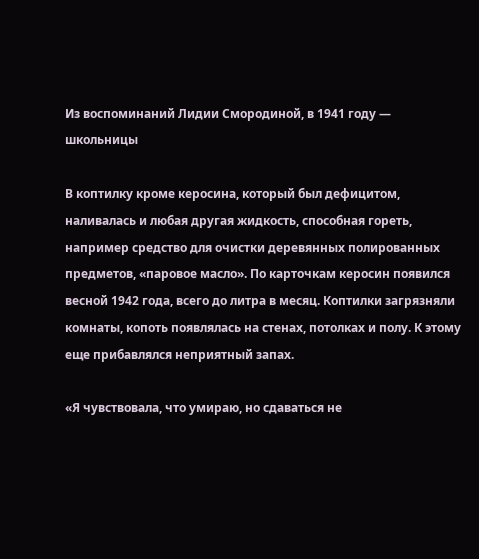Из воспоминаний Лидии Смородиной, в 1941 году — школьницы

В коптилку кроме керосина, который был дефицитом, наливалась и любая другая жидкость, способная гореть, например средство для очистки деревянных полированных предметов, «паровое масло». По карточкам керосин появился весной 1942 года, всего до литра в месяц. Коптилки загрязняли комнаты, копоть появлялась на стенах, потолках и полу. К этому еще прибавлялся неприятный запах.

«Я чувствовала, что умираю, но сдаваться не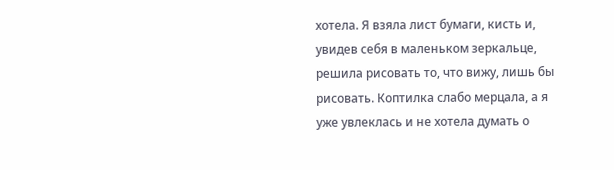хотела. Я взяла лист бумаги, кисть и, увидев себя в маленьком зеркальце, решила рисовать то, что вижу, лишь бы рисовать. Коптилка слабо мерцала, а я уже увлеклась и не хотела думать о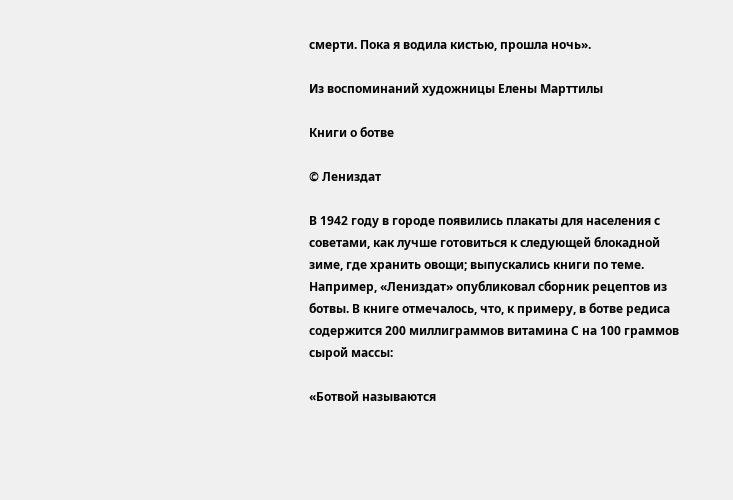смерти. Пока я водила кистью, прошла ночь».

Из воспоминаний художницы Елены Марттилы

Книги о ботве

© Лениздат

В 1942 году в городе появились плакаты для населения с советами, как лучше готовиться к следующей блокадной зиме, где хранить овощи; выпускались книги по теме. Например, «Лениздат» опубликовал сборник рецептов из ботвы. В книге отмечалось, что, к примеру, в ботве редиса содержится 200 миллиграммов витамина С на 100 граммов сырой массы:

«Ботвой называются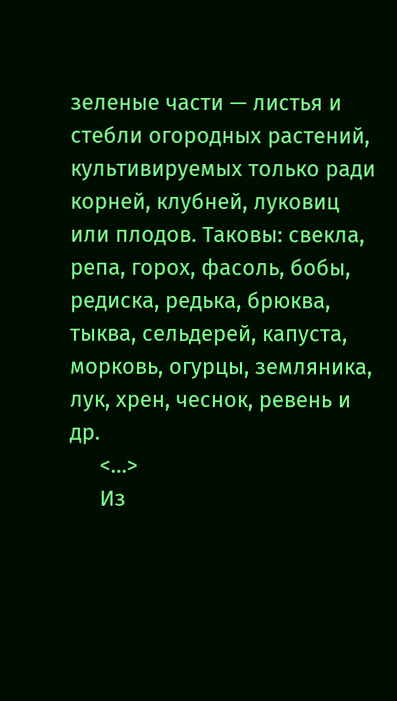зеленые части — листья и стебли огородных растений, культивируемых только ради корней, клубней, луковиц или плодов. Таковы: свекла, репа, горох, фасоль, бобы, редиска, редька, брюква, тыква, сельдерей, капуста, морковь, огурцы, земляника, лук, хрен, чеснок, ревень и др.
     <…>
     Из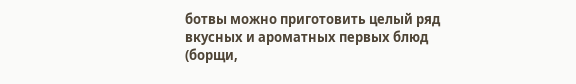ботвы можно приготовить целый ряд вкусных и ароматных первых блюд (борщи,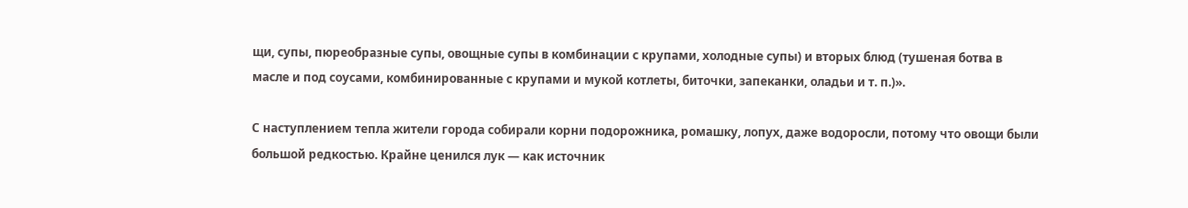щи, супы, пюреобразные супы, овощные супы в комбинации с крупами, холодные супы) и вторых блюд (тушеная ботва в масле и под соусами, комбинированные с крупами и мукой котлеты, биточки, запеканки, оладьи и т. п.)».

С наступлением тепла жители города собирали корни подорожника, ромашку, лопух, даже водоросли, потому что овощи были большой редкостью. Крайне ценился лук — как источник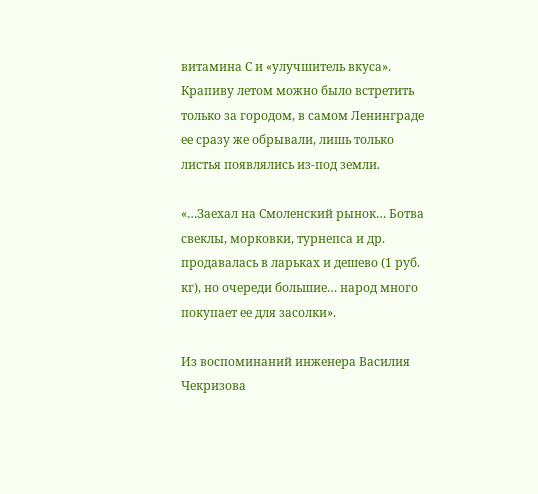витамина С и «улучшитель вкуса». Крапиву летом можно было встретить только за городом, в самом Ленинграде ее сразу же обрывали, лишь только листья появлялись из-под земли.

«…Заехал на Смоленский рынок… Ботва свеклы, морковки, турнепса и др. продавалась в ларьках и дешево (1 руб. кг), но очереди большие… народ много покупает ее для засолки».

Из воспоминаний инженера Василия Чекризова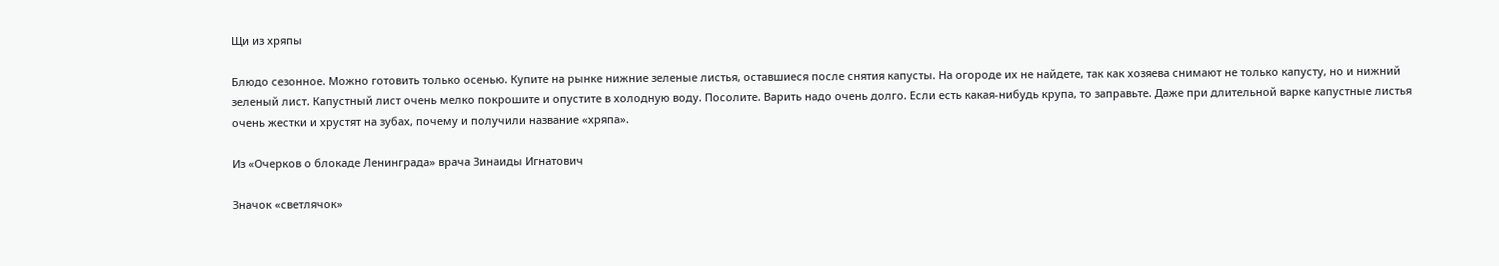Щи из хряпы

Блюдо сезонное. Можно готовить только осенью. Купите на рынке нижние зеленые листья, оставшиеся после снятия капусты. На огороде их не найдете, так как хозяева снимают не только капусту, но и нижний зеленый лист. Капустный лист очень мелко покрошите и опустите в холодную воду. Посолите. Варить надо очень долго. Если есть какая-нибудь крупа, то заправьте. Даже при длительной варке капустные листья очень жестки и хрустят на зубах, почему и получили название «хряпа».

Из «Очерков о блокаде Ленинграда» врача Зинаиды Игнатович

Значок «светлячок»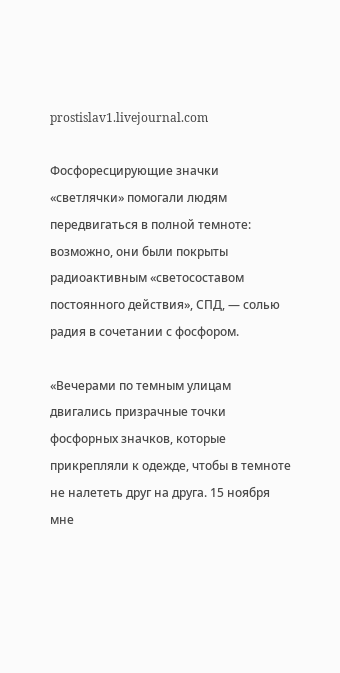prostislav1.livejournal.com

Фосфоресцирующие значки «светлячки» помогали людям передвигаться в полной темноте: возможно, они были покрыты радиоактивным «светосоставом постоянного действия», СПД, — солью радия в сочетании с фосфором.

«Вечерами по темным улицам двигались призрачные точки фосфорных значков, которые прикрепляли к одежде, чтобы в темноте не налететь друг на друга. 15 ноября мне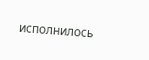исполнилось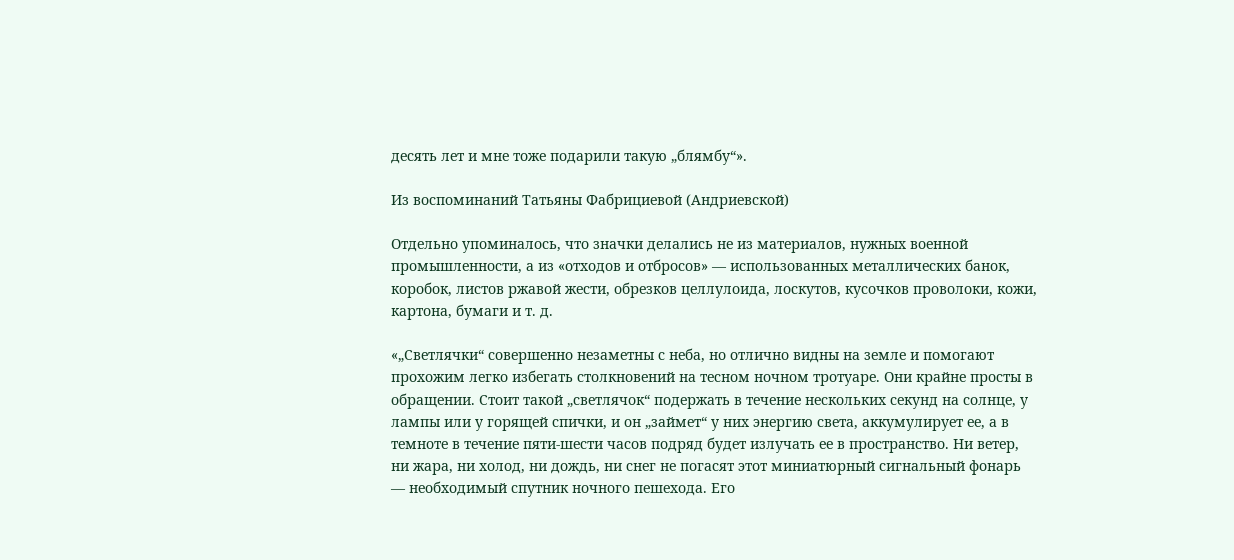десять лет и мне тоже подарили такую „блямбу“».

Из воспоминаний Татьяны Фабрициевой (Андриевской)

Отдельно упоминалось, что значки делались не из материалов, нужных военной промышленности, а из «отходов и отбросов» — использованных металлических банок, коробок, листов ржавой жести, обрезков целлулоида, лоскутов, кусочков проволоки, кожи, картона, бумаги и т. д.

«„Светлячки“ совершенно незаметны с неба, но отлично видны на земле и помогают прохожим легко избегать столкновений на тесном ночном тротуаре. Они крайне просты в обращении. Стоит такой „светлячок“ подержать в течение нескольких секунд на солнце, у лампы или у горящей спички, и он „займет“ у них энергию света, аккумулирует ее, а в темноте в течение пяти-шести часов подряд будет излучать ее в пространство. Ни ветер, ни жара, ни холод, ни дождь, ни снег не погасят этот миниатюрный сигнальный фонарь — необходимый спутник ночного пешехода. Его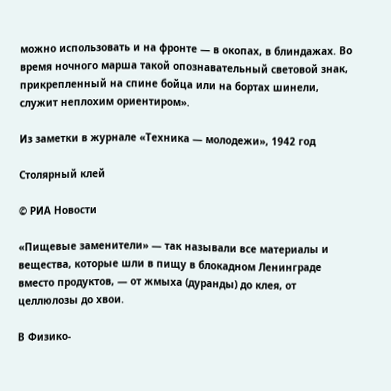можно использовать и на фронте — в окопах, в блиндажах. Во время ночного марша такой опознавательный световой знак, прикрепленный на спине бойца или на бортах шинели, служит неплохим ориентиром».

Из заметки в журнале «Техника — молодежи», 1942 год

Столярный клей

© РИА Новости

«Пищевые заменители» — так называли все материалы и вещества, которые шли в пищу в блокадном Ленинграде вместо продуктов, — от жмыха (дуранды) до клея, от целлюлозы до хвои.

В Физико-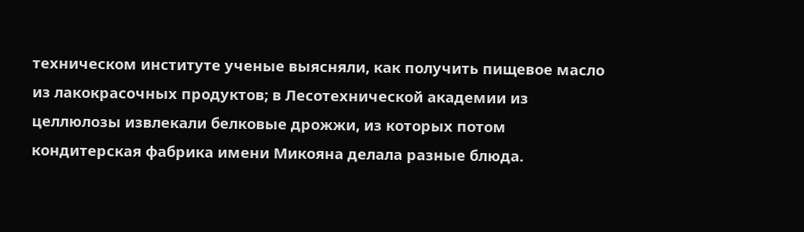техническом институте ученые выясняли, как получить пищевое масло из лакокрасочных продуктов; в Лесотехнической академии из целлюлозы извлекали белковые дрожжи, из которых потом кондитерская фабрика имени Микояна делала разные блюда.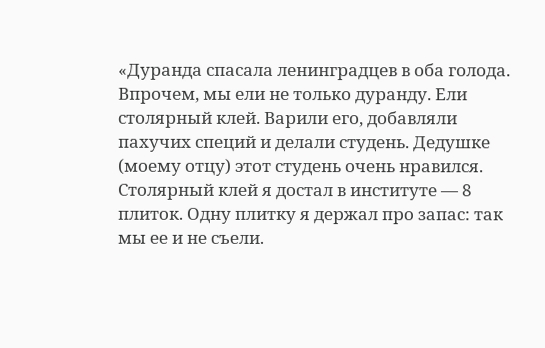«Дуранда спасала ленинградцев в оба голода. Впрочем, мы ели не только дуранду. Ели столярный клей. Варили его, добавляли пахучих специй и делали студень. Дедушке (моему отцу) этот студень очень нравился. Столярный клей я достал в институте — 8 плиток. Одну плитку я держал про запас: так мы ее и не съели.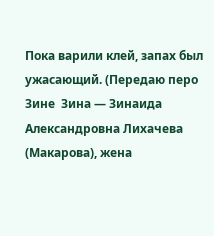Пока варили клей, запах был ужасающий. (Передаю перо Зине  Зина — Зинаида Александровна Лихачева (Макарова), жена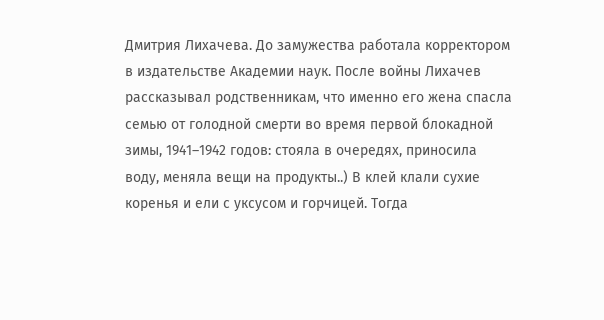Дмитрия Лихачева. До замужества работала корректором в издательстве Академии наук. После войны Лихачев рассказывал родственникам, что именно его жена спасла семью от голодной смерти во время первой блокадной зимы, 1941–1942 годов: стояла в очередях, приносила воду, меняла вещи на продукты..) В клей клали сухие коренья и ели с уксусом и горчицей. Тогда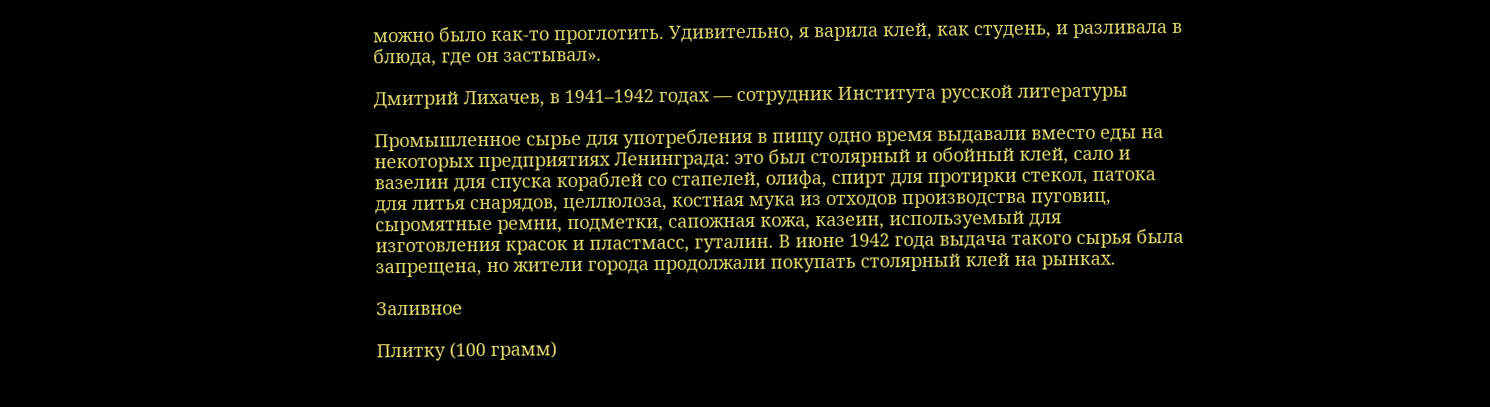можно было как-то проглотить. Удивительно, я варила клей, как студень, и разливала в блюда, где он застывал».

Дмитрий Лихачев, в 1941–1942 годах — сотрудник Института русской литературы

Промышленное сырье для употребления в пищу одно время выдавали вместо еды на некоторых предприятиях Ленинграда: это был столярный и обойный клей, сало и вазелин для спуска кораблей со стапелей, олифа, спирт для протирки стекол, патока для литья снарядов, целлюлоза, костная мука из отходов производства пуговиц, сыромятные ремни, подметки, сапожная кожа, казеин, используемый для изготовления красок и пластмасс, гуталин. В июне 1942 года выдача такого сырья была запрещена, но жители города продолжали покупать столярный клей на рынках.

Заливное

Плитку (100 грамм)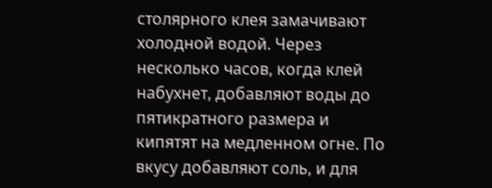столярного клея замачивают холодной водой. Через несколько часов, когда клей набухнет, добавляют воды до пятикратного размера и кипятят на медленном огне. По вкусу добавляют соль, и для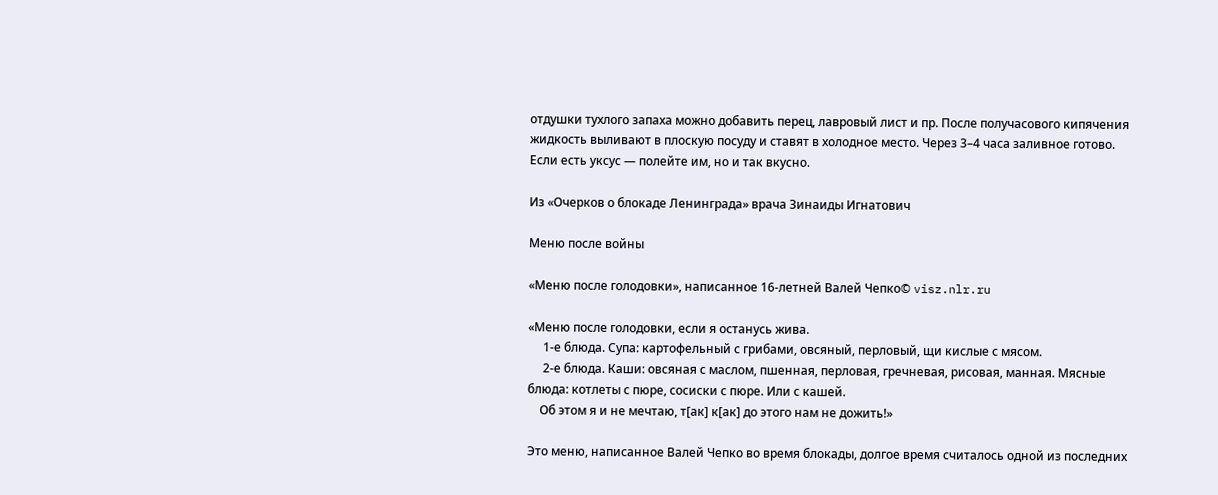отдушки тухлого запаха можно добавить перец, лавровый лист и пр. После получасового кипячения жидкость выливают в плоскую посуду и ставят в холодное место. Через 3–4 часа заливное готово. Если есть уксус — полейте им, но и так вкусно.

Из «Очерков о блокаде Ленинграда» врача Зинаиды Игнатович

Меню после войны

«Меню после голодовки», написанное 16-летней Валей Чепко© visz.nlr.ru

«Меню после голодовки, если я останусь жива.
     1-е блюда. Супа: картофельный с грибами, овсяный, перловый, щи кислые с мясом.
     2-е блюда. Каши: овсяная с маслом, пшенная, перловая, гречневая, рисовая, манная. Мясные блюда: котлеты с пюре, сосиски с пюре. Или с кашей.
    Об этом я и не мечтаю, т[ак] к[ак] до этого нам не дожить!»

Это меню, написанное Валей Чепко во время блокады, долгое время считалось одной из последних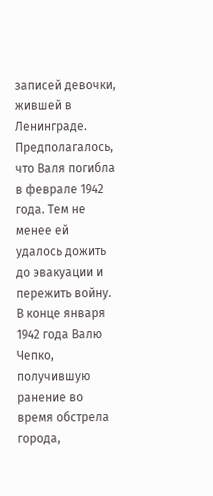записей девочки, жившей в Ленинграде. Предполагалось, что Валя погибла в феврале 1942 года. Тем не менее ей удалось дожить до эвакуации и пережить войну. В конце января 1942 года Валю Чепко, получившую ранение во время обстрела города,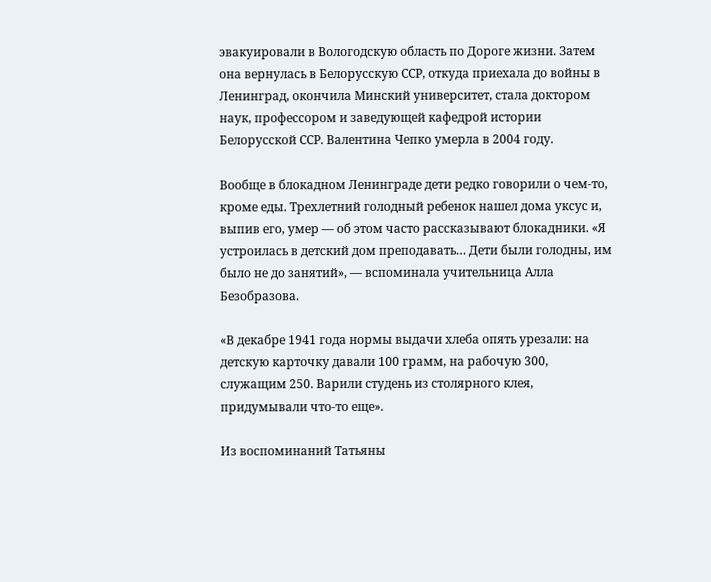эвакуировали в Вологодскую область по Дороге жизни. Затем она вернулась в Белорусскую ССР, откуда приехала до войны в Ленинград, окончила Минский университет, стала доктором наук, профессором и заведующей кафедрой истории Белорусской ССР. Валентина Чепко умерла в 2004 году.

Вообще в блокадном Ленинграде дети редко говорили о чем-то, кроме еды. Трехлетний голодный ребенок нашел дома уксус и, выпив его, умер — об этом часто рассказывают блокадники. «Я устроилась в детский дом преподавать… Дети были голодны, им было не до занятий», — вспоминала учительница Алла Безобразова.

«В декабре 1941 года нормы выдачи хлеба опять урезали: на детскую карточку давали 100 грамм, на рабочую 300, служащим 250. Варили студень из столярного клея, придумывали что-то еще».

Из воспоминаний Татьяны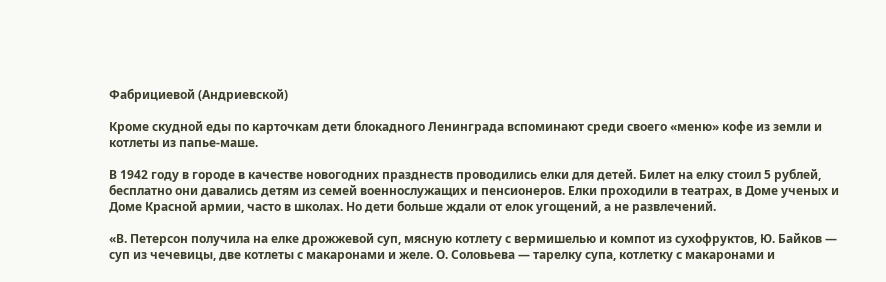Фабрициевой (Андриевской)

Кроме скудной еды по карточкам дети блокадного Ленинграда вспоминают среди своего «меню» кофе из земли и котлеты из папье-маше.

В 1942 году в городе в качестве новогодних празднеств проводились елки для детей. Билет на елку стоил 5 рублей, бесплатно они давались детям из семей военнослужащих и пенсионеров. Елки проходили в театрах, в Доме ученых и Доме Красной армии, часто в школах. Но дети больше ждали от елок угощений, а не развлечений.

«В. Петерсон получила на елке дрожжевой суп, мясную котлету с вермишелью и компот из сухофруктов, Ю. Байков — суп из чечевицы, две котлеты с макаронами и желе. О. Соловьева — тарелку супа, котлетку с макаронами и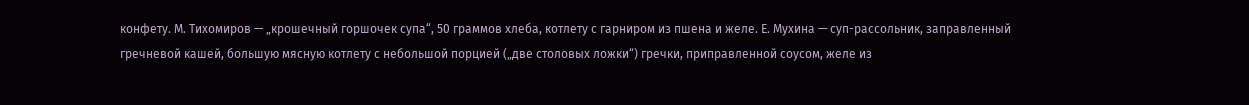конфету. М. Тихомиров — „крошечный горшочек супа“, 50 граммов хлеба, котлету с гарниром из пшена и желе. Е. Мухина — суп-рассольник, заправленный гречневой кашей, большую мясную котлету с небольшой порцией („две столовых ложки“) гречки, приправленной соусом, желе из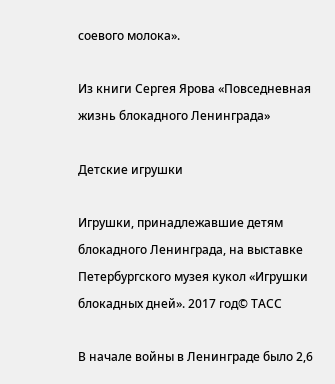соевого молока».

Из книги Сергея Ярова «Повседневная жизнь блокадного Ленинграда»

Детские игрушки

Игрушки, принадлежавшие детям блокадного Ленинграда, на выставке Петербургского музея кукол «Игрушки блокадных дней». 2017 год© ТАСС

В начале войны в Ленинграде было 2,6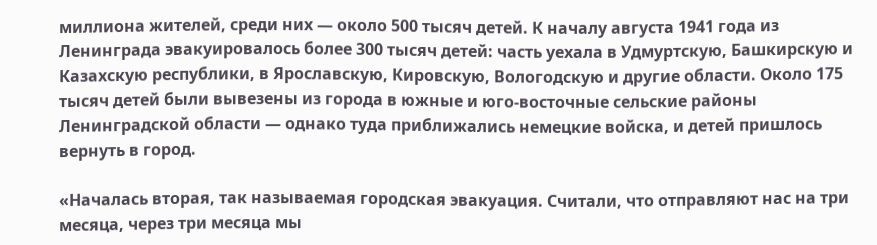миллиона жителей, среди них — около 500 тысяч детей. К началу августа 1941 года из Ленинграда эвакуировалось более 300 тысяч детей: часть уехала в Удмуртскую, Башкирскую и Казахскую республики, в Ярославскую, Кировскую, Вологодскую и другие области. Около 175 тысяч детей были вывезены из города в южные и юго-восточные сельские районы Ленинградской области — однако туда приближались немецкие войска, и детей пришлось вернуть в город.

«Началась вторая, так называемая городская эвакуация. Считали, что отправляют нас на три месяца, через три месяца мы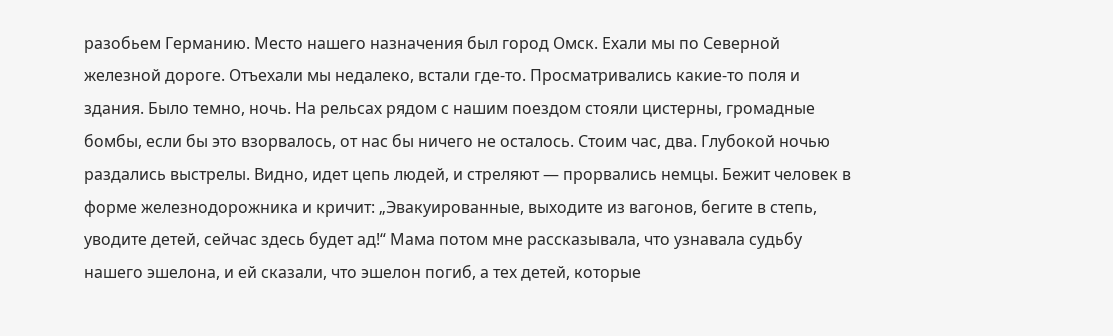разобьем Германию. Место нашего назначения был город Омск. Ехали мы по Северной железной дороге. Отъехали мы недалеко, встали где-то. Просматривались какие-то поля и здания. Было темно, ночь. На рельсах рядом с нашим поездом стояли цистерны, громадные бомбы, если бы это взорвалось, от нас бы ничего не осталось. Стоим час, два. Глубокой ночью раздались выстрелы. Видно, идет цепь людей, и стреляют — прорвались немцы. Бежит человек в форме железнодорожника и кричит: „Эвакуированные, выходите из вагонов, бегите в степь, уводите детей, сейчас здесь будет ад!“ Мама потом мне рассказывала, что узнавала судьбу нашего эшелона, и ей сказали, что эшелон погиб, а тех детей, которые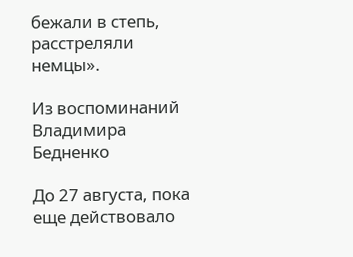бежали в степь, расстреляли немцы».

Из воспоминаний Владимира Бедненко

До 27 августа, пока еще действовало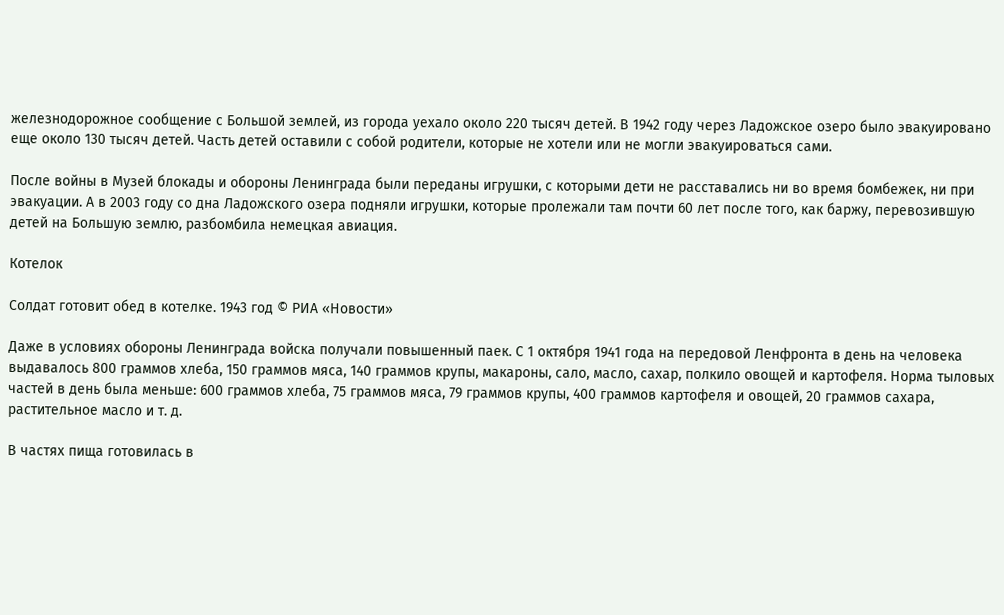железнодорожное сообщение с Большой землей, из города уехало около 220 тысяч детей. В 1942 году через Ладожское озеро было эвакуировано еще около 130 тысяч детей. Часть детей оставили с собой родители, которые не хотели или не могли эвакуироваться сами.

После войны в Музей блокады и обороны Ленинграда были переданы игрушки, с которыми дети не расставались ни во время бомбежек, ни при эвакуации. А в 2003 году со дна Ладожского озера подняли игрушки, которые пролежали там почти 60 лет после того, как баржу, перевозившую детей на Большую землю, разбомбила немецкая авиация.

Котелок

Солдат готовит обед в котелке. 1943 год © РИА «Новости»

Даже в условиях обороны Ленинграда войска получали повышенный паек. С 1 октября 1941 года на передовой Ленфронта в день на человека выдавалось 800 граммов хлеба, 150 граммов мяса, 140 граммов крупы, макароны, сало, масло, сахар, полкило овощей и картофеля. Норма тыловых частей в день была меньше: 600 граммов хлеба, 75 граммов мяса, 79 граммов крупы, 400 граммов картофеля и овощей, 20 граммов сахара, растительное масло и т. д.

В частях пища готовилась в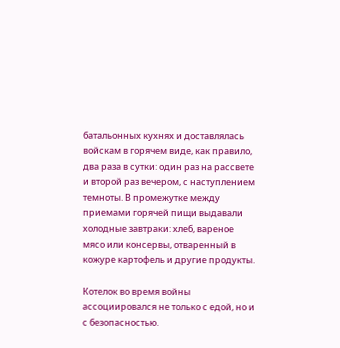батальонных кухнях и доставлялась войскам в горячем виде, как правило, два раза в сутки: один раз на рассвете и второй раз вечером, с наступлением темноты. В промежутке между приемами горячей пищи выдавали холодные завтраки: хлеб, вареное мясо или консервы, отваренный в кожуре картофель и другие продукты.

Котелок во время войны ассоциировался не только с едой, но и с безопасностью.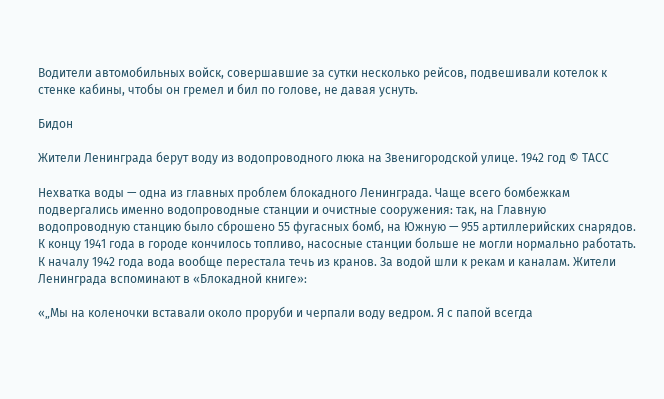Водители автомобильных войск, совершавшие за сутки несколько рейсов, подвешивали котелок к стенке кабины, чтобы он гремел и бил по голове, не давая уснуть.

Бидон

Жители Ленинграда берут воду из водопроводного люка на Звенигородской улице. 1942 год © ТАСС

Нехватка воды — одна из главных проблем блокадного Ленинграда. Чаще всего бомбежкам подвергались именно водопроводные станции и очистные сооружения: так, на Главную водопроводную станцию было сброшено 55 фугасных бомб, на Южную — 955 артиллерийских снарядов. К концу 1941 года в городе кончилось топливо, насосные станции больше не могли нормально работать. К началу 1942 года вода вообще перестала течь из кранов. За водой шли к рекам и каналам. Жители Ленинграда вспоминают в «Блокадной книге»:

«„Мы на коленочки вставали около проруби и черпали воду ведром. Я с папой всегда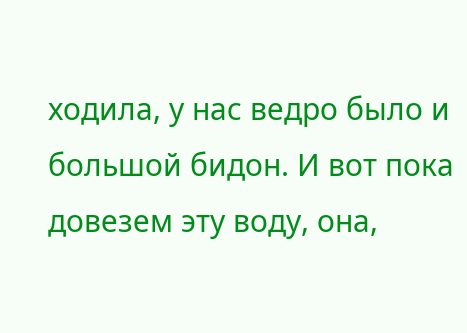ходила, у нас ведро было и большой бидон. И вот пока довезем эту воду, она,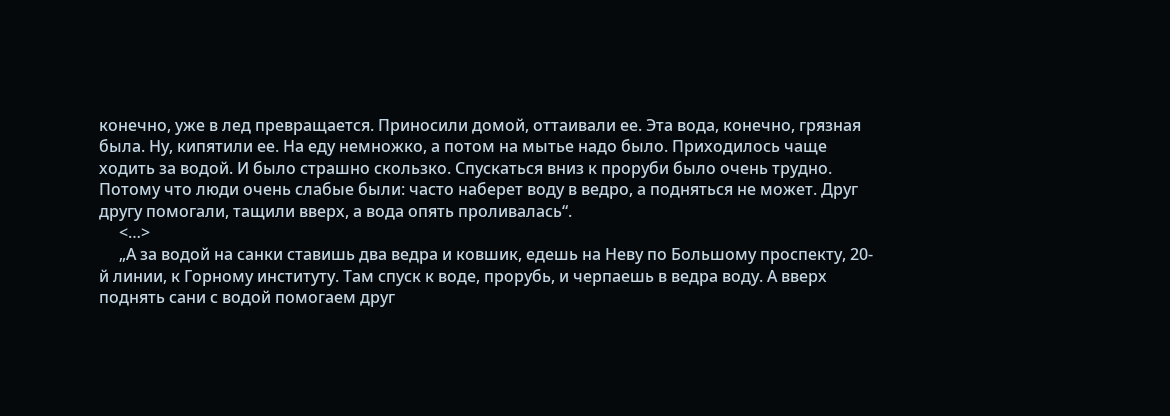конечно, уже в лед превращается. Приносили домой, оттаивали ее. Эта вода, конечно, грязная была. Ну, кипятили ее. На еду немножко, а потом на мытье надо было. Приходилось чаще ходить за водой. И было страшно скользко. Спускаться вниз к проруби было очень трудно. Потому что люди очень слабые были: часто наберет воду в ведро, а подняться не может. Друг другу помогали, тащили вверх, а вода опять проливалась“.
     <…>
     „А за водой на санки ставишь два ведра и ковшик, едешь на Неву по Большому проспекту, 20-й линии, к Горному институту. Там спуск к воде, прорубь, и черпаешь в ведра воду. А вверх поднять сани с водой помогаем друг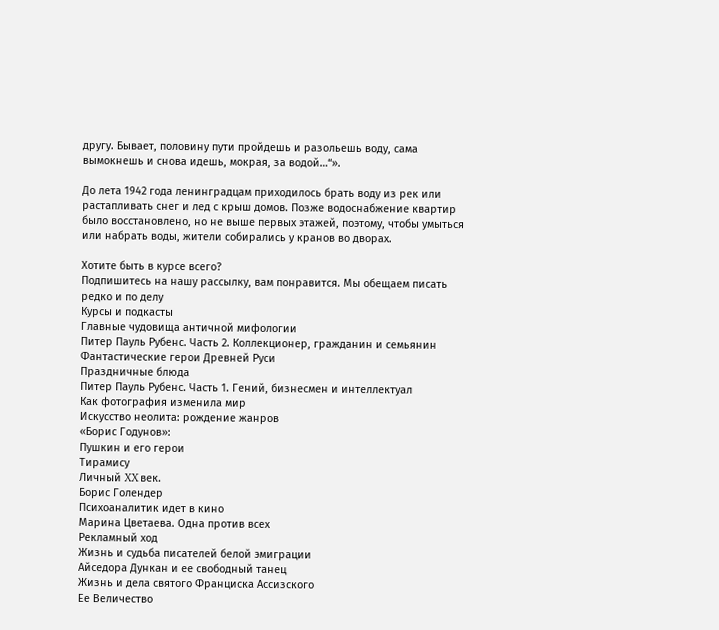другу. Бывает, половину пути пройдешь и разольешь воду, сама вымокнешь и снова идешь, мокрая, за водой…“».

До лета 1942 года ленинградцам приходилось брать воду из рек или растапливать снег и лед с крыш домов. Позже водоснабжение квартир было восстановлено, но не выше первых этажей, поэтому, чтобы умыться или набрать воды, жители собирались у кранов во дворах.

Хотите быть в курсе всего?
Подпишитесь на нашу рассылку, вам понравится. Мы обещаем писать редко и по делу
Курсы и подкасты
Главные чудовища античной мифологии
Питер Пауль Рубенс. Часть 2. Коллекционер, гражданин и семьянин
Фантастические герои Древней Руси
Праздничные блюда
Питер Пауль Рубенс. Часть 1. Гений, бизнесмен и интеллектуал
Как фотография изменила мир
Искусство неолита: рождение жанров
«Борис Годунов»:
Пушкин и его герои
Тирамису
Личный XX век.
Борис Голендер
Психоаналитик идет в кино
Марина Цветаева. Одна против всех
Рекламный ход
Жизнь и судьба писателей белой эмиграции
Айседора Дункан и ее свободный танец
Жизнь и дела святого Франциска Ассизского
Ее Величество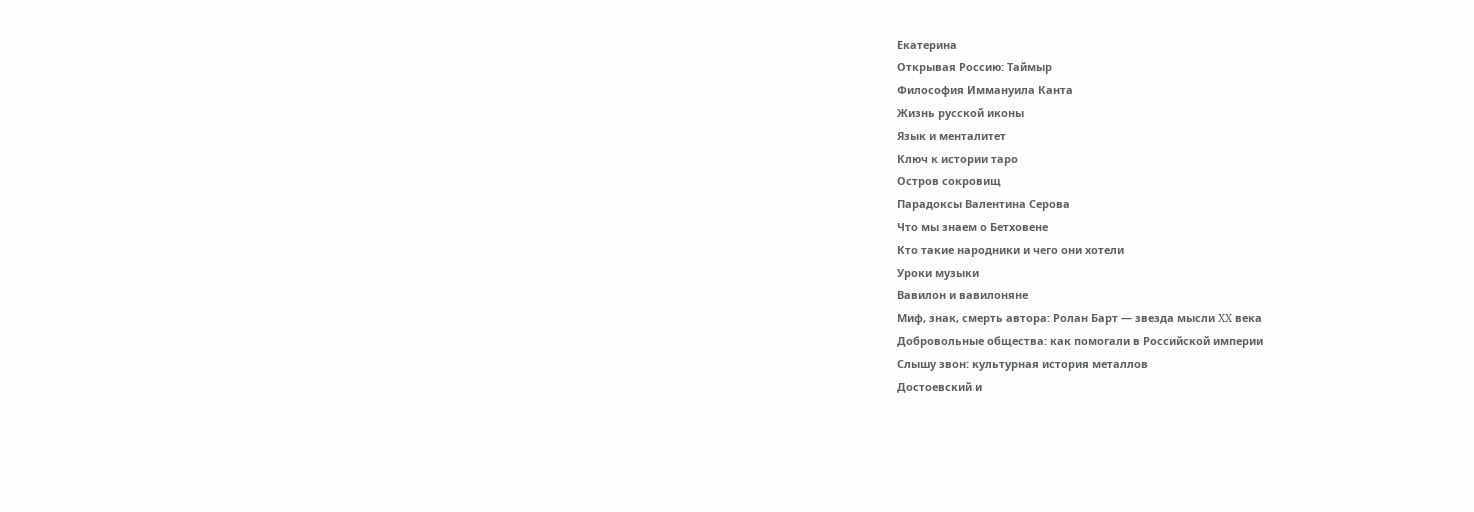Екатерина
Открывая Россию: Таймыр
Философия Иммануила Канта
Жизнь русской иконы
Язык и менталитет
Ключ к истории таро
Остров сокровищ
Парадоксы Валентина Серова
Что мы знаем о Бетховене
Кто такие народники и чего они хотели
Уроки музыки
Вавилон и вавилоняне
Миф, знак, смерть автора: Ролан Барт — звезда мысли XX века
Добровольные общества: как помогали в Российской империи
Слышу звон: культурная история металлов
Достоевский и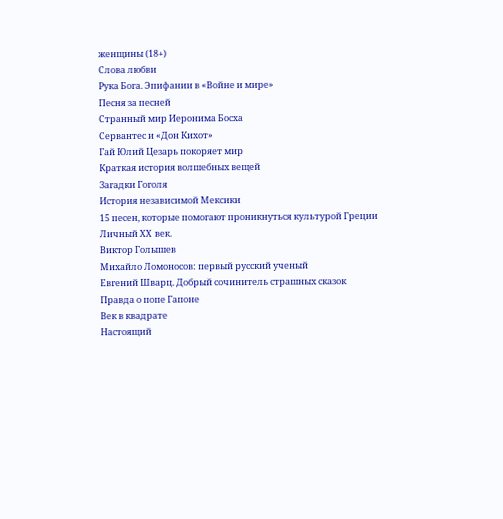женщины (18+)
Слова любви
Рука Бога. Эпифании в «Войне и мире»
Песня за песней
Странный мир Иеронима Босха
Сервантес и «Дон Кихот»
Гай Юлий Цезарь покоряет мир
Краткая история волшебных вещей
Загадки Гоголя
История независимой Мексики
15 песен, которые помогают проникнуться культурой Греции
Личный XX век.
Виктор Голышев
Михайло Ломоносов: первый русский ученый
Евгений Шварц. Добрый сочинитель страшных сказок
Правда о попе Гапоне
Век в квадрате
Настоящий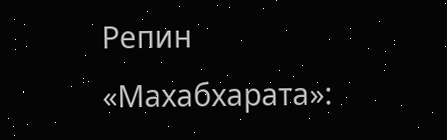Репин
«Махабхарата»: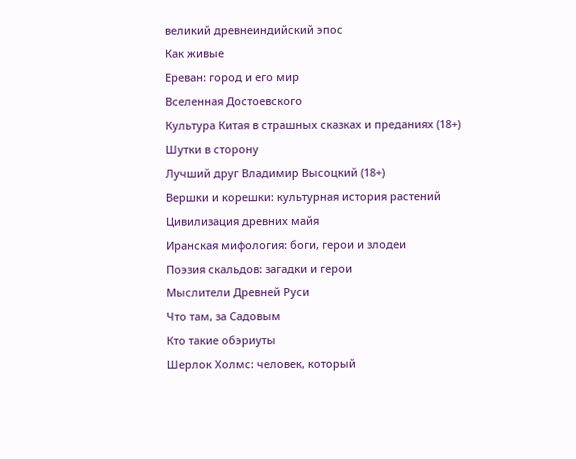великий древнеиндийский эпос
Как живые
Ереван: город и его мир
Вселенная Достоевского
Культура Китая в страшных сказках и преданиях (18+)
Шутки в сторону
Лучший друг Владимир Высоцкий (18+)
Вершки и корешки: культурная история растений
Цивилизация древних майя
Иранская мифология: боги, герои и злодеи
Поэзия скальдов: загадки и герои
Мыслители Древней Руси
Что там, за Садовым
Кто такие обэриуты
Шерлок Холмс: человек, который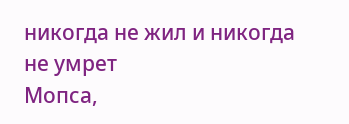никогда не жил и никогда не умрет
Мопса,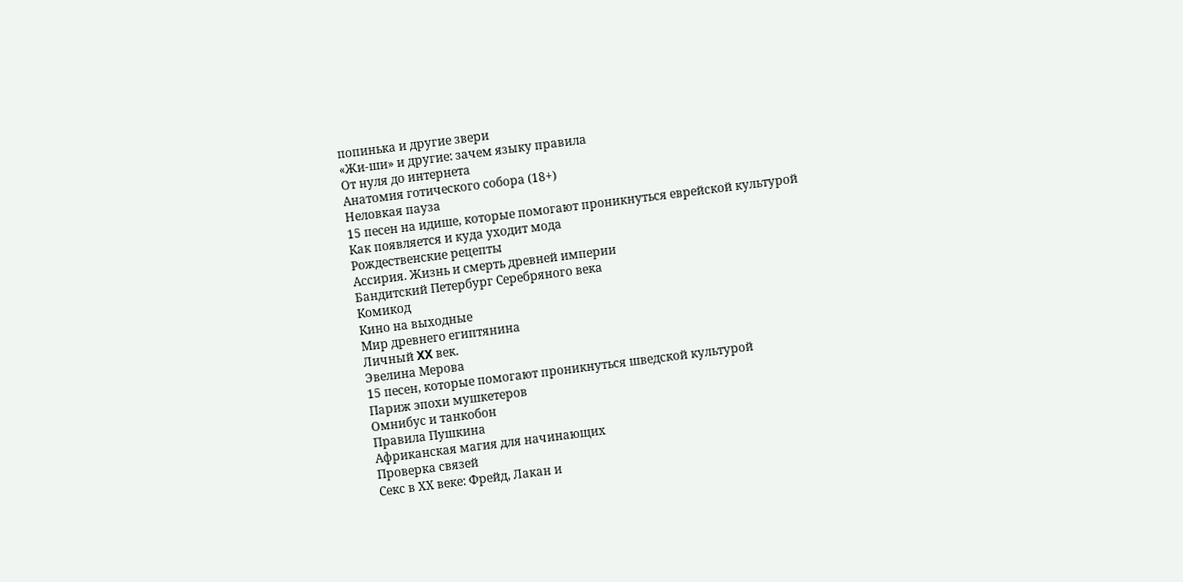попинька и другие звери
«Жи-ши» и другие: зачем языку правила
От нуля до интернета
Анатомия готического собора (18+)
Неловкая пауза
15 песен на идише, которые помогают проникнуться еврейской культурой
Как появляется и куда уходит мода
Рождественские рецепты
Ассирия. Жизнь и смерть древней империи
Бандитский Петербург Серебряного века
Комикод
Кино на выходные
Мир древнего египтянина
Личный XX век.
Эвелина Мерова
15 песен, которые помогают проникнуться шведской культурой
Париж эпохи мушкетеров
Омнибус и танкобон
Правила Пушкина
Африканская магия для начинающих
Проверка связей
Секс в ХХ веке: Фрейд, Лакан и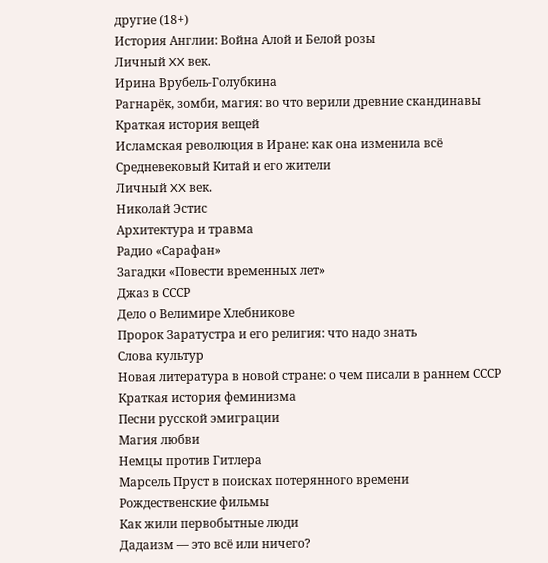другие (18+)
История Англии: Война Алой и Белой розы
Личный XX век.
Ирина Врубель-Голубкина
Рагнарёк, зомби, магия: во что верили древние скандинавы
Краткая история вещей
Исламская революция в Иране: как она изменила всё
Средневековый Китай и его жители
Личный XX век.
Николай Эстис
Архитектура и травма
Радио «Сарафан»
Загадки «Повести временных лет»
Джаз в СССР
Дело о Велимире Хлебникове
Пророк Заратустра и его религия: что надо знать
Слова культур
Новая литература в новой стране: о чем писали в раннем СССР
Краткая история феминизма
Песни русской эмиграции
Магия любви
Немцы против Гитлера
Марсель Пруст в поисках потерянного времени
Рождественские фильмы
Как жили первобытные люди
Дадаизм — это всё или ничего?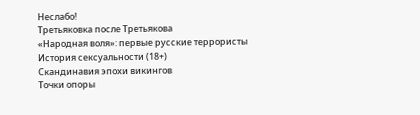Неслабо!
Третьяковка после Третьякова
«Народная воля»: первые русские террористы
История сексуальности (18+)
Скандинавия эпохи викингов
Точки опоры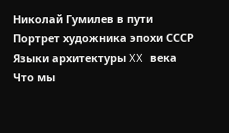Николай Гумилев в пути
Портрет художника эпохи СССР
Языки архитектуры XX века
Что мы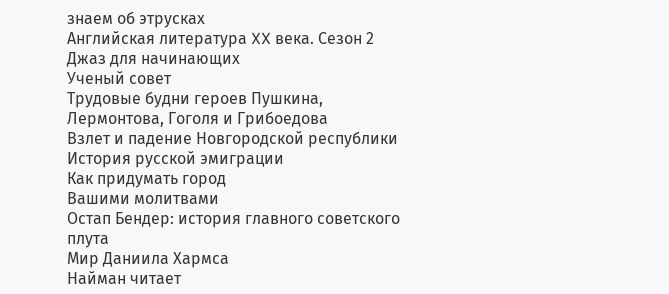знаем об этрусках
Английская литература XX века. Сезон 2
Джаз для начинающих
Ученый совет
Трудовые будни героев Пушкина, Лермонтова, Гоголя и Грибоедова
Взлет и падение Новгородской республики
История русской эмиграции
Как придумать город
Вашими молитвами
Остап Бендер: история главного советского плута
Мир Даниила Хармса
Найман читает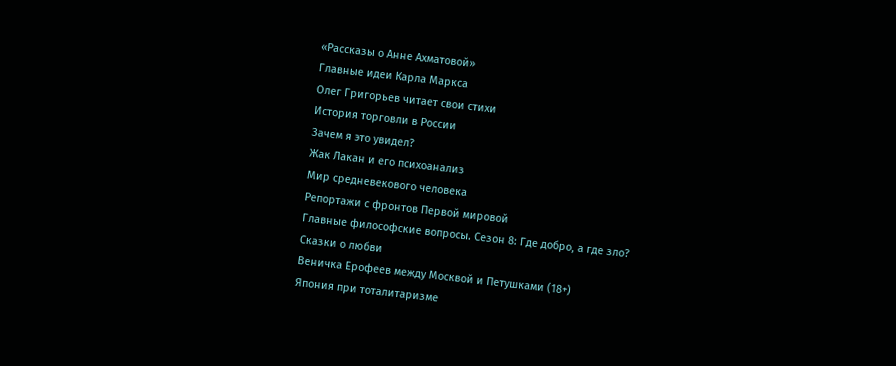«Рассказы о Анне Ахматовой»
Главные идеи Карла Маркса
Олег Григорьев читает свои стихи
История торговли в России
Зачем я это увидел?
Жак Лакан и его психоанализ
Мир средневекового человека
Репортажи с фронтов Первой мировой
Главные философские вопросы. Сезон 8: Где добро, а где зло?
Сказки о любви
Веничка Ерофеев между Москвой и Петушками (18+)
Япония при тоталитаризме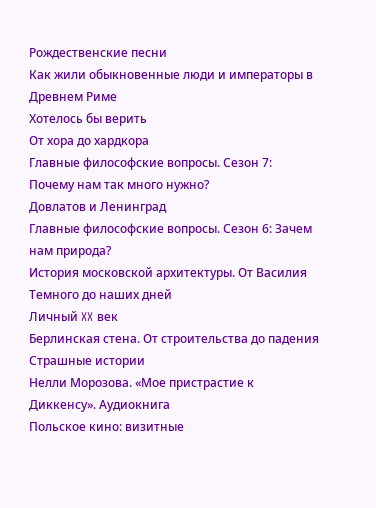Рождественские песни
Как жили обыкновенные люди и императоры в Древнем Риме
Хотелось бы верить
От хора до хардкора
Главные философские вопросы. Сезон 7: Почему нам так много нужно?
Довлатов и Ленинград
Главные философские вопросы. Сезон 6: Зачем нам природа?
История московской архитектуры. От Василия Темного до наших дней
Личный XX век
Берлинская стена. От строительства до падения
Страшные истории
Нелли Морозова. «Мое пристрастие к Диккенсу». Аудиокнига
Польское кино: визитные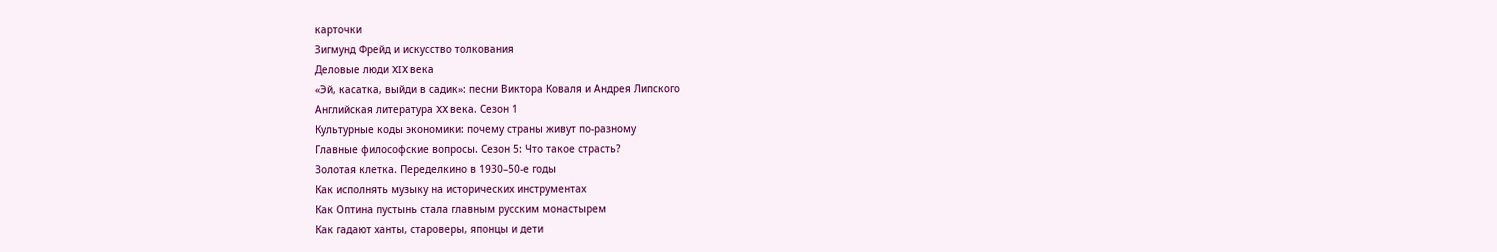карточки
Зигмунд Фрейд и искусство толкования
Деловые люди XIX века
«Эй, касатка, выйди в садик»: песни Виктора Коваля и Андрея Липского
Английская литература XX века. Сезон 1
Культурные коды экономики: почему страны живут по-разному
Главные философские вопросы. Сезон 5: Что такое страсть?
Золотая клетка. Переделкино в 1930–50-е годы
Как исполнять музыку на исторических инструментах
Как Оптина пустынь стала главным русским монастырем
Как гадают ханты, староверы, японцы и дети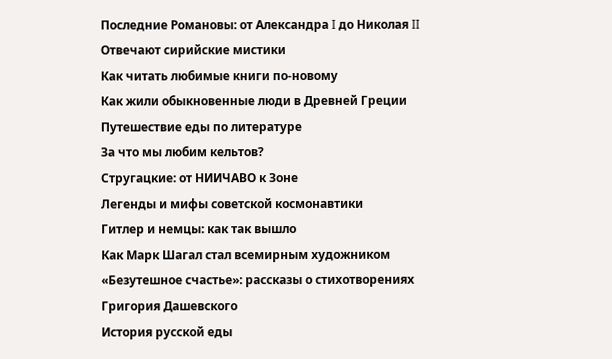Последние Романовы: от Александра I до Николая II
Отвечают сирийские мистики
Как читать любимые книги по-новому
Как жили обыкновенные люди в Древней Греции
Путешествие еды по литературе
За что мы любим кельтов?
Стругацкие: от НИИЧАВО к Зоне
Легенды и мифы советской космонавтики
Гитлер и немцы: как так вышло
Как Марк Шагал стал всемирным художником
«Безутешное счастье»: рассказы о стихотворениях Григория Дашевского
История русской еды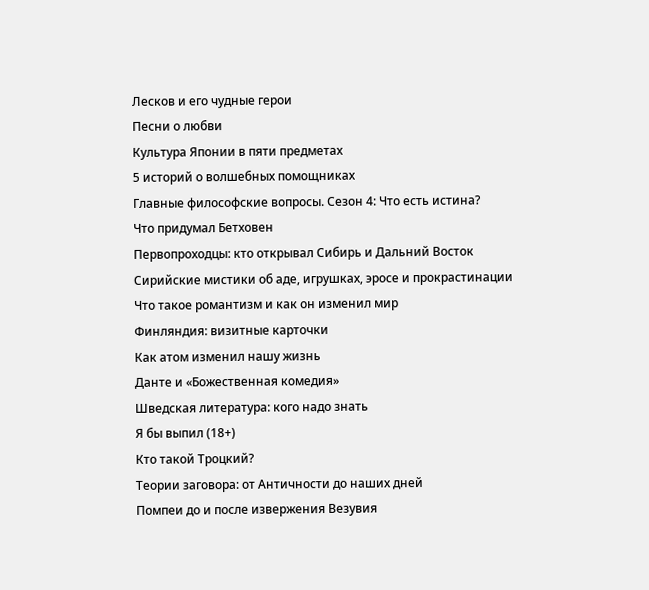Лесков и его чудные герои
Песни о любви
Культура Японии в пяти предметах
5 историй о волшебных помощниках
Главные философские вопросы. Сезон 4: Что есть истина?
Что придумал Бетховен
Первопроходцы: кто открывал Сибирь и Дальний Восток
Сирийские мистики об аде, игрушках, эросе и прокрастинации
Что такое романтизм и как он изменил мир
Финляндия: визитные карточки
Как атом изменил нашу жизнь
Данте и «Божественная комедия»
Шведская литература: кого надо знать
Я бы выпил (18+)
Кто такой Троцкий?
Теории заговора: от Античности до наших дней
Помпеи до и после извержения Везувия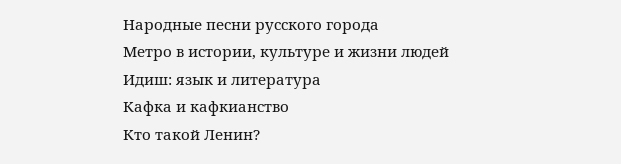Народные песни русского города
Метро в истории, культуре и жизни людей
Идиш: язык и литература
Кафка и кафкианство
Кто такой Ленин?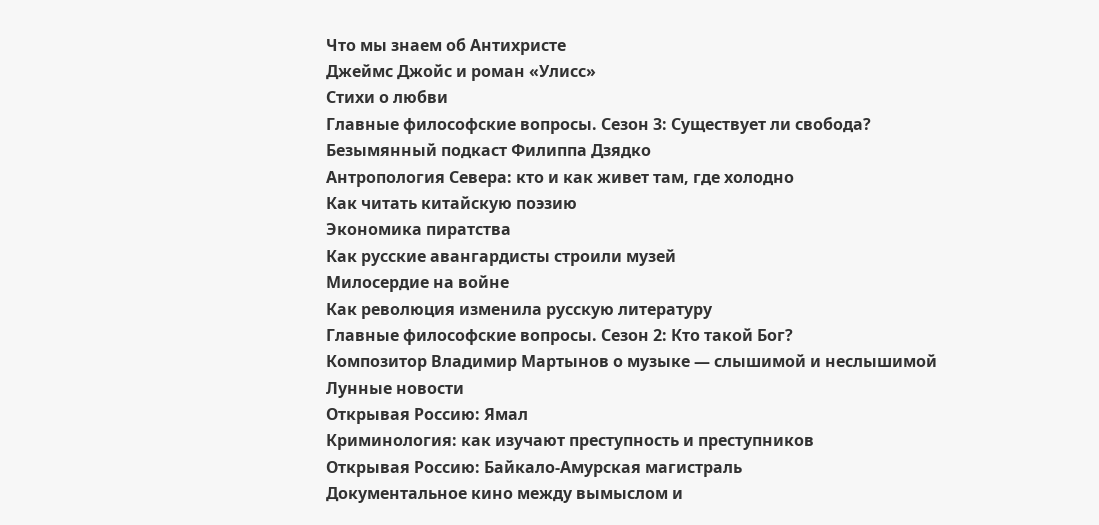Что мы знаем об Антихристе
Джеймс Джойс и роман «Улисс»
Стихи о любви
Главные философские вопросы. Сезон 3: Существует ли свобода?
Безымянный подкаст Филиппа Дзядко
Антропология Севера: кто и как живет там, где холодно
Как читать китайскую поэзию
Экономика пиратства
Как русские авангардисты строили музей
Милосердие на войне
Как революция изменила русскую литературу
Главные философские вопросы. Сезон 2: Кто такой Бог?
Композитор Владимир Мартынов о музыке — слышимой и неслышимой
Лунные новости
Открывая Россию: Ямал
Криминология: как изучают преступность и преступников
Открывая Россию: Байкало-Амурская магистраль
Документальное кино между вымыслом и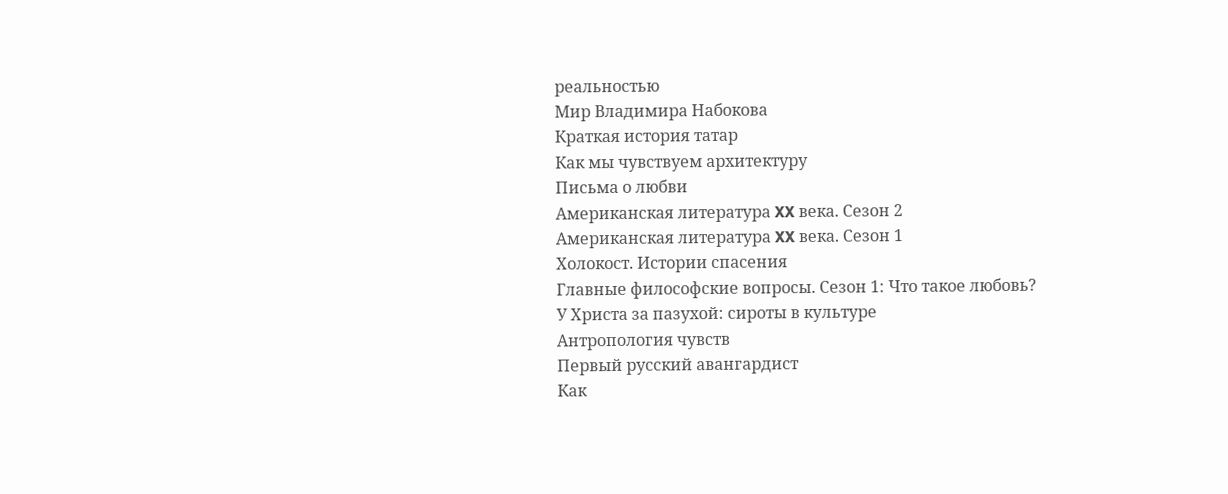реальностью
Мир Владимира Набокова
Краткая история татар
Как мы чувствуем архитектуру
Письма о любви
Американская литература XX века. Сезон 2
Американская литература XX века. Сезон 1
Холокост. Истории спасения
Главные философские вопросы. Сезон 1: Что такое любовь?
У Христа за пазухой: сироты в культуре
Антропология чувств
Первый русский авангардист
Как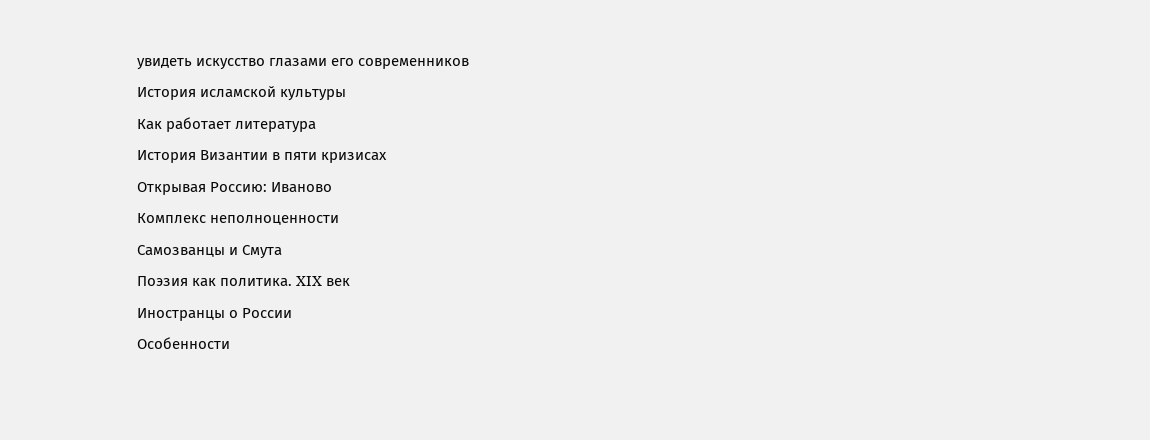увидеть искусство глазами его современников
История исламской культуры
Как работает литература
История Византии в пяти кризисах
Открывая Россию: Иваново
Комплекс неполноценности
Самозванцы и Cмута
Поэзия как политика. XIX век
Иностранцы о России
Особенности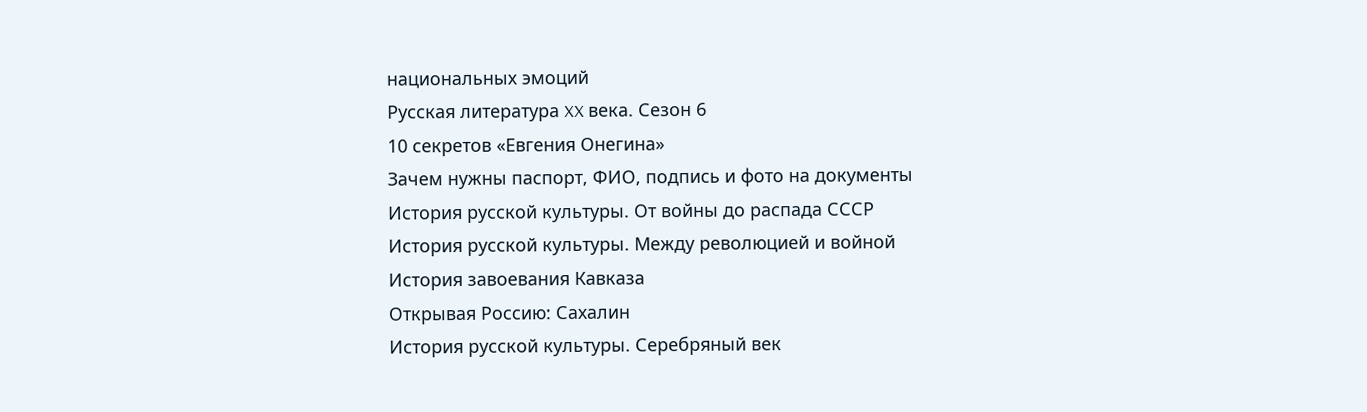национальных эмоций
Русская литература XX века. Сезон 6
10 секретов «Евгения Онегина»
Зачем нужны паспорт, ФИО, подпись и фото на документы
История русской культуры. От войны до распада СССР
История русской культуры. Между революцией и войной
История завоевания Кавказа
Открывая Россию: Сахалин
История русской культуры. Серебряный век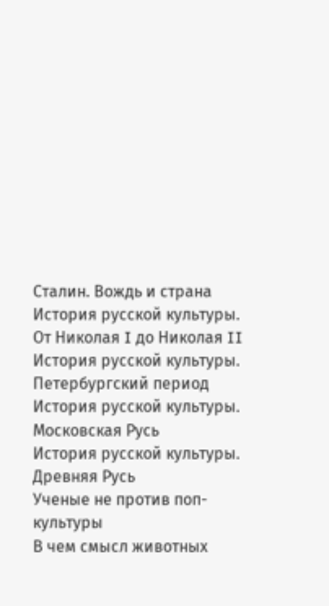Сталин. Вождь и страна
История русской культуры. От Николая I до Николая II
История русской культуры. Петербургский период
История русской культуры. Московская Русь
История русской культуры. Древняя Русь
Ученые не против поп-культуры
В чем смысл животных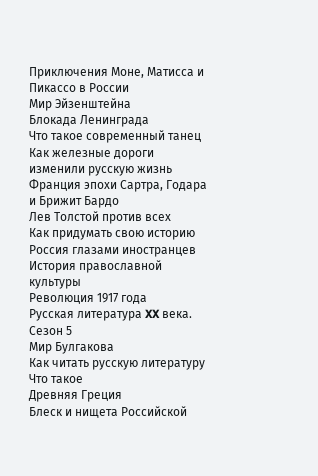Приключения Моне, Матисса и Пикассо в России
Мир Эйзенштейна
Блокада Ленинграда
Что такое современный танец
Как железные дороги изменили русскую жизнь
Франция эпохи Сартра, Годара и Брижит Бардо
Лев Толстой против всех
Как придумать свою историю
Россия глазами иностранцев
История православной культуры
Революция 1917 года
Русская литература XX века. Сезон 5
Мир Булгакова
Как читать русскую литературу
Что такое
Древняя Греция
Блеск и нищета Российской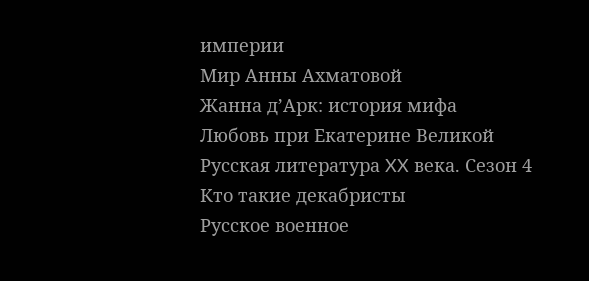империи
Мир Анны Ахматовой
Жанна д’Арк: история мифа
Любовь при Екатерине Великой
Русская литература XX века. Сезон 4
Кто такие декабристы
Русское военное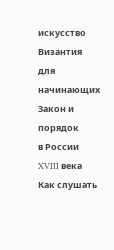искусство
Византия для начинающих
Закон и порядок
в России XVIII века
Как слушать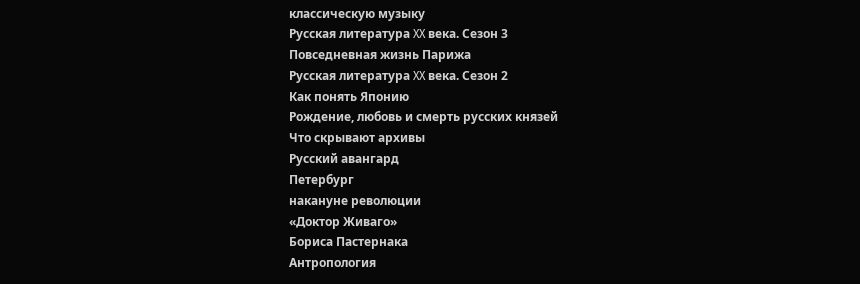классическую музыку
Русская литература XX века. Сезон 3
Повседневная жизнь Парижа
Русская литература XX века. Сезон 2
Как понять Японию
Рождение, любовь и смерть русских князей
Что скрывают архивы
Русский авангард
Петербург
накануне революции
«Доктор Живаго»
Бориса Пастернака
Антропология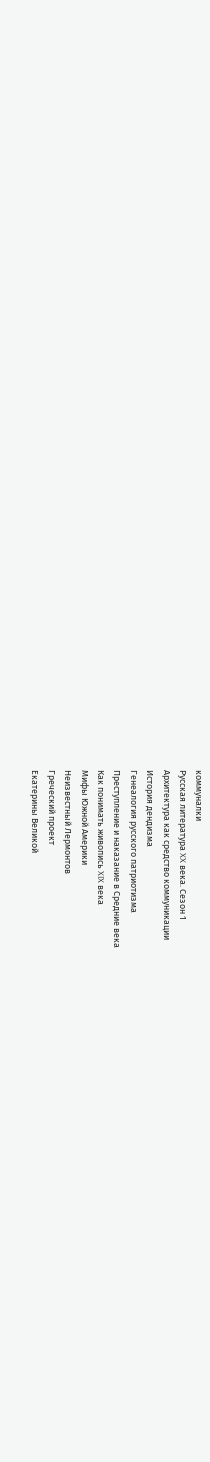коммуналки
Русская литература XX века. Сезон 1
Архитектура как средство коммуникации
История дендизма
Генеалогия русского патриотизма
Преступление и наказание в Средние века
Как понимать живопись XIX века
Мифы Южной Америки
Неизвестный Лермонтов
Греческий проект
Екатерины Великой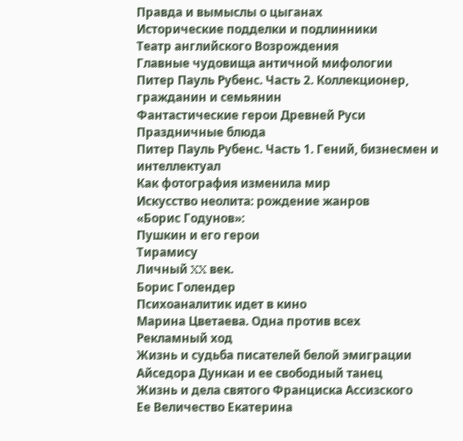Правда и вымыслы о цыганах
Исторические подделки и подлинники
Театр английского Возрождения
Главные чудовища античной мифологии
Питер Пауль Рубенс. Часть 2. Коллекционер, гражданин и семьянин
Фантастические герои Древней Руси
Праздничные блюда
Питер Пауль Рубенс. Часть 1. Гений, бизнесмен и интеллектуал
Как фотография изменила мир
Искусство неолита: рождение жанров
«Борис Годунов»:
Пушкин и его герои
Тирамису
Личный XX век.
Борис Голендер
Психоаналитик идет в кино
Марина Цветаева. Одна против всех
Рекламный ход
Жизнь и судьба писателей белой эмиграции
Айседора Дункан и ее свободный танец
Жизнь и дела святого Франциска Ассизского
Ее Величество Екатерина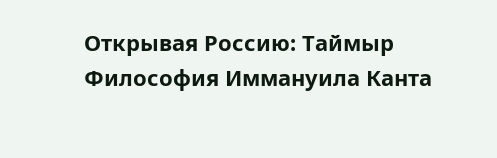Открывая Россию: Таймыр
Философия Иммануила Канта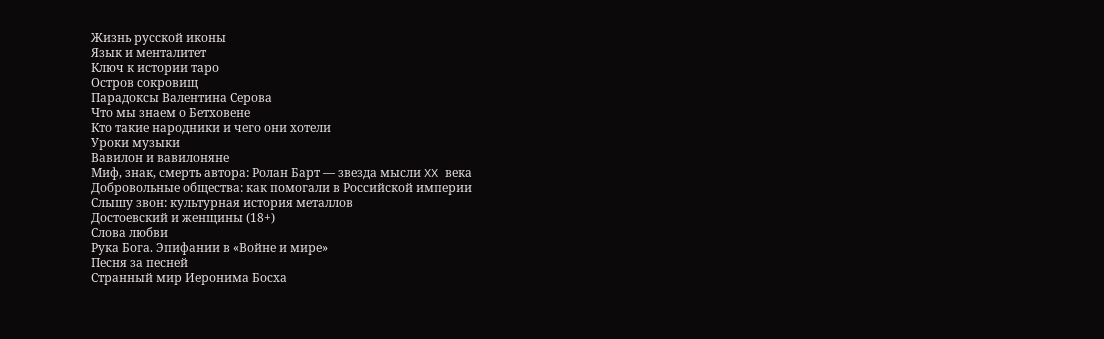Жизнь русской иконы
Язык и менталитет
Ключ к истории таро
Остров сокровищ
Парадоксы Валентина Серова
Что мы знаем о Бетховене
Кто такие народники и чего они хотели
Уроки музыки
Вавилон и вавилоняне
Миф, знак, смерть автора: Ролан Барт — звезда мысли XX века
Добровольные общества: как помогали в Российской империи
Слышу звон: культурная история металлов
Достоевский и женщины (18+)
Слова любви
Рука Бога. Эпифании в «Войне и мире»
Песня за песней
Странный мир Иеронима Босха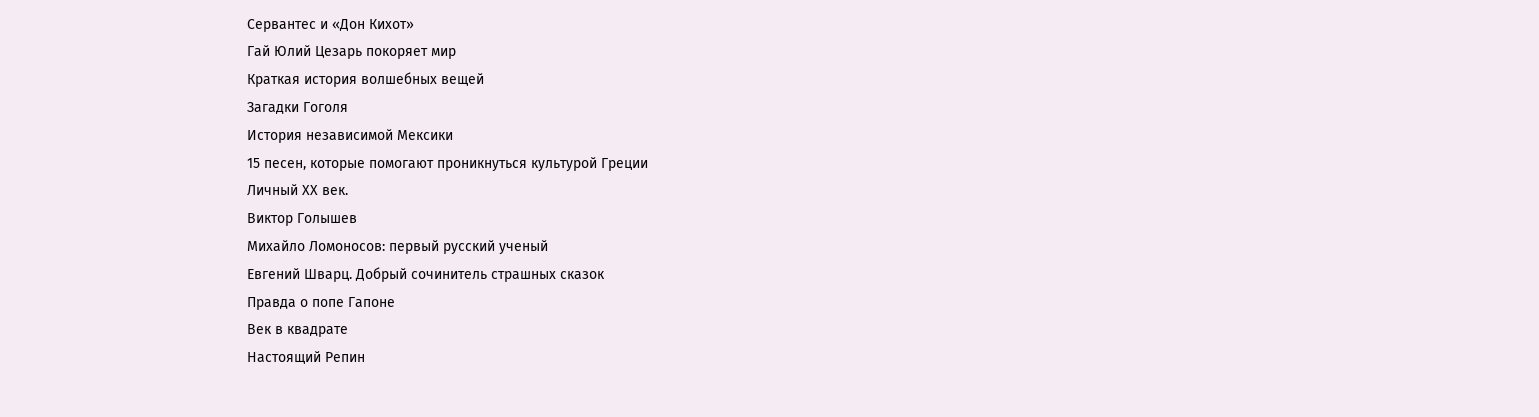Сервантес и «Дон Кихот»
Гай Юлий Цезарь покоряет мир
Краткая история волшебных вещей
Загадки Гоголя
История независимой Мексики
15 песен, которые помогают проникнуться культурой Греции
Личный XX век.
Виктор Голышев
Михайло Ломоносов: первый русский ученый
Евгений Шварц. Добрый сочинитель страшных сказок
Правда о попе Гапоне
Век в квадрате
Настоящий Репин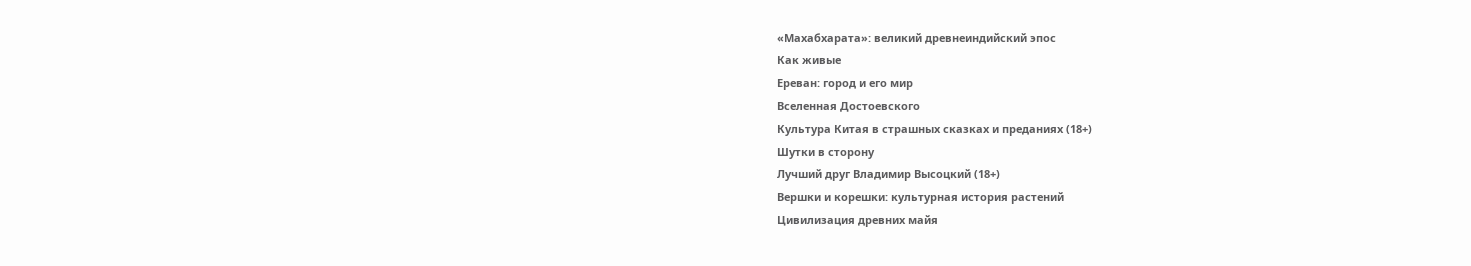«Махабхарата»: великий древнеиндийский эпос
Как живые
Ереван: город и его мир
Вселенная Достоевского
Культура Китая в страшных сказках и преданиях (18+)
Шутки в сторону
Лучший друг Владимир Высоцкий (18+)
Вершки и корешки: культурная история растений
Цивилизация древних майя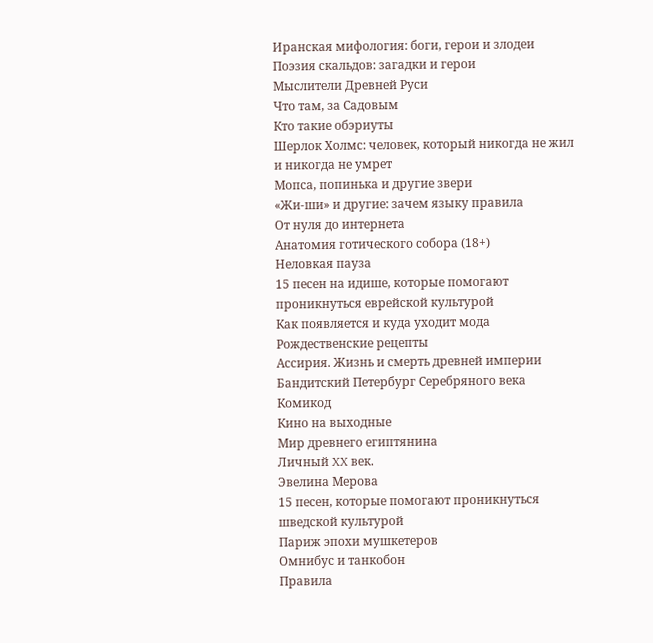Иранская мифология: боги, герои и злодеи
Поэзия скальдов: загадки и герои
Мыслители Древней Руси
Что там, за Садовым
Кто такие обэриуты
Шерлок Холмс: человек, который никогда не жил и никогда не умрет
Мопса, попинька и другие звери
«Жи-ши» и другие: зачем языку правила
От нуля до интернета
Анатомия готического собора (18+)
Неловкая пауза
15 песен на идише, которые помогают проникнуться еврейской культурой
Как появляется и куда уходит мода
Рождественские рецепты
Ассирия. Жизнь и смерть древней империи
Бандитский Петербург Серебряного века
Комикод
Кино на выходные
Мир древнего египтянина
Личный XX век.
Эвелина Мерова
15 песен, которые помогают проникнуться шведской культурой
Париж эпохи мушкетеров
Омнибус и танкобон
Правила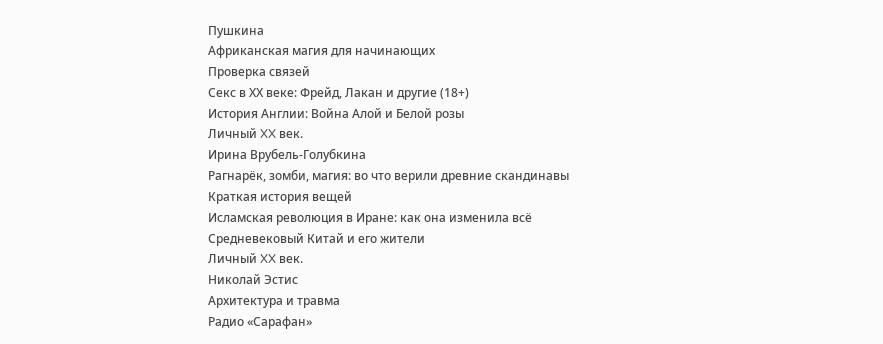Пушкина
Африканская магия для начинающих
Проверка связей
Секс в ХХ веке: Фрейд, Лакан и другие (18+)
История Англии: Война Алой и Белой розы
Личный XX век.
Ирина Врубель-Голубкина
Рагнарёк, зомби, магия: во что верили древние скандинавы
Краткая история вещей
Исламская революция в Иране: как она изменила всё
Средневековый Китай и его жители
Личный XX век.
Николай Эстис
Архитектура и травма
Радио «Сарафан»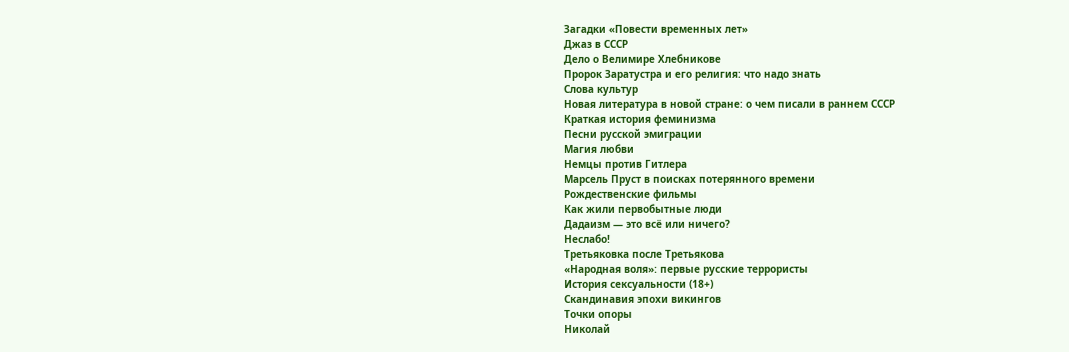Загадки «Повести временных лет»
Джаз в СССР
Дело о Велимире Хлебникове
Пророк Заратустра и его религия: что надо знать
Слова культур
Новая литература в новой стране: о чем писали в раннем СССР
Краткая история феминизма
Песни русской эмиграции
Магия любви
Немцы против Гитлера
Марсель Пруст в поисках потерянного времени
Рождественские фильмы
Как жили первобытные люди
Дадаизм — это всё или ничего?
Неслабо!
Третьяковка после Третьякова
«Народная воля»: первые русские террористы
История сексуальности (18+)
Скандинавия эпохи викингов
Точки опоры
Николай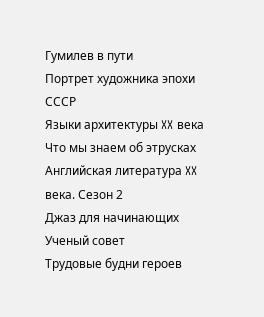Гумилев в пути
Портрет художника эпохи СССР
Языки архитектуры XX века
Что мы знаем об этрусках
Английская литература XX века. Сезон 2
Джаз для начинающих
Ученый совет
Трудовые будни героев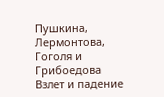Пушкина, Лермонтова, Гоголя и Грибоедова
Взлет и падение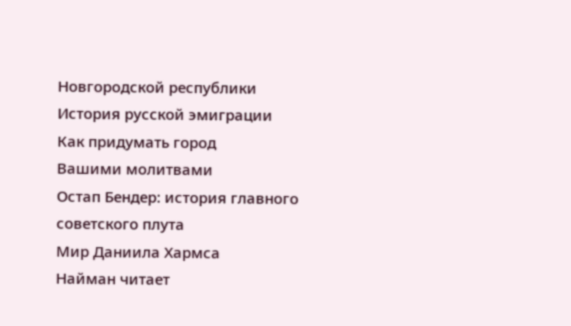Новгородской республики
История русской эмиграции
Как придумать город
Вашими молитвами
Остап Бендер: история главного советского плута
Мир Даниила Хармса
Найман читает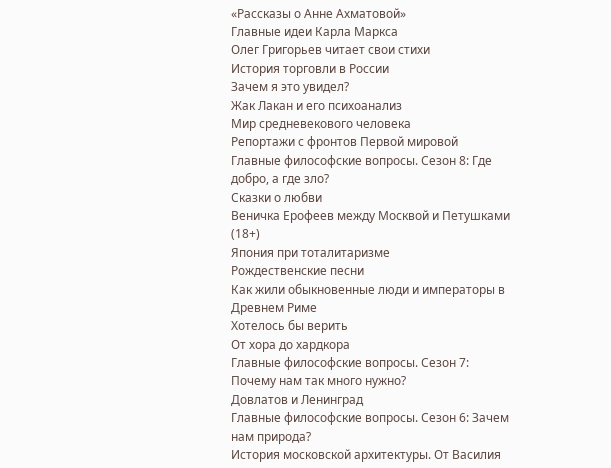«Рассказы о Анне Ахматовой»
Главные идеи Карла Маркса
Олег Григорьев читает свои стихи
История торговли в России
Зачем я это увидел?
Жак Лакан и его психоанализ
Мир средневекового человека
Репортажи с фронтов Первой мировой
Главные философские вопросы. Сезон 8: Где добро, а где зло?
Сказки о любви
Веничка Ерофеев между Москвой и Петушками (18+)
Япония при тоталитаризме
Рождественские песни
Как жили обыкновенные люди и императоры в Древнем Риме
Хотелось бы верить
От хора до хардкора
Главные философские вопросы. Сезон 7: Почему нам так много нужно?
Довлатов и Ленинград
Главные философские вопросы. Сезон 6: Зачем нам природа?
История московской архитектуры. От Василия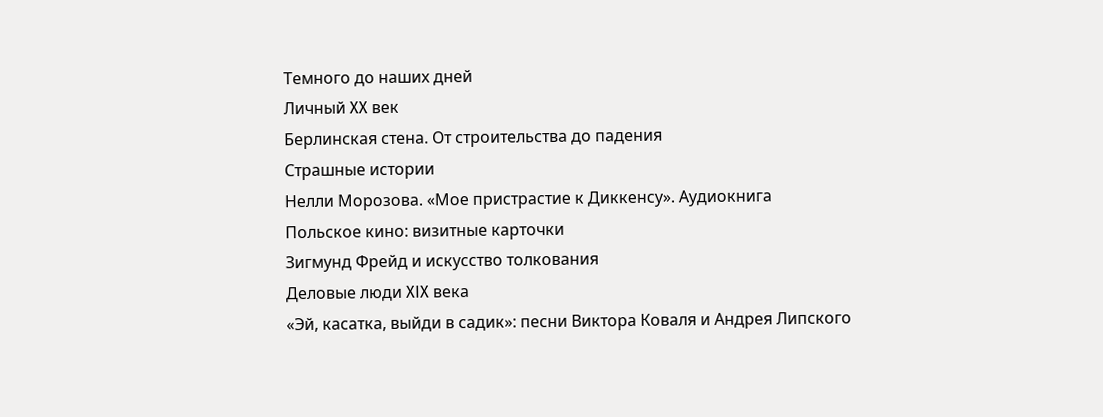Темного до наших дней
Личный XX век
Берлинская стена. От строительства до падения
Страшные истории
Нелли Морозова. «Мое пристрастие к Диккенсу». Аудиокнига
Польское кино: визитные карточки
Зигмунд Фрейд и искусство толкования
Деловые люди XIX века
«Эй, касатка, выйди в садик»: песни Виктора Коваля и Андрея Липского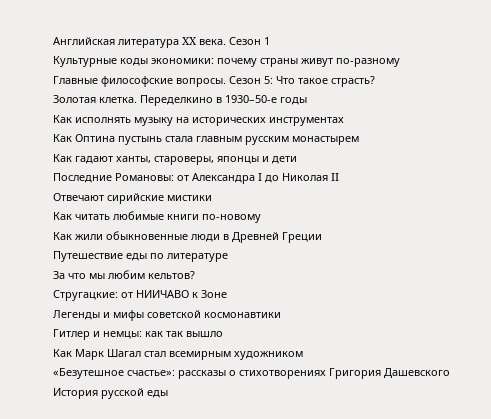Английская литература XX века. Сезон 1
Культурные коды экономики: почему страны живут по-разному
Главные философские вопросы. Сезон 5: Что такое страсть?
Золотая клетка. Переделкино в 1930–50-е годы
Как исполнять музыку на исторических инструментах
Как Оптина пустынь стала главным русским монастырем
Как гадают ханты, староверы, японцы и дети
Последние Романовы: от Александра I до Николая II
Отвечают сирийские мистики
Как читать любимые книги по-новому
Как жили обыкновенные люди в Древней Греции
Путешествие еды по литературе
За что мы любим кельтов?
Стругацкие: от НИИЧАВО к Зоне
Легенды и мифы советской космонавтики
Гитлер и немцы: как так вышло
Как Марк Шагал стал всемирным художником
«Безутешное счастье»: рассказы о стихотворениях Григория Дашевского
История русской еды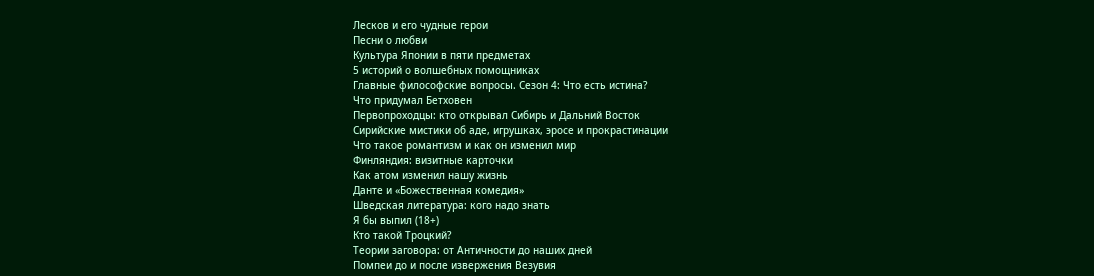Лесков и его чудные герои
Песни о любви
Культура Японии в пяти предметах
5 историй о волшебных помощниках
Главные философские вопросы. Сезон 4: Что есть истина?
Что придумал Бетховен
Первопроходцы: кто открывал Сибирь и Дальний Восток
Сирийские мистики об аде, игрушках, эросе и прокрастинации
Что такое романтизм и как он изменил мир
Финляндия: визитные карточки
Как атом изменил нашу жизнь
Данте и «Божественная комедия»
Шведская литература: кого надо знать
Я бы выпил (18+)
Кто такой Троцкий?
Теории заговора: от Античности до наших дней
Помпеи до и после извержения Везувия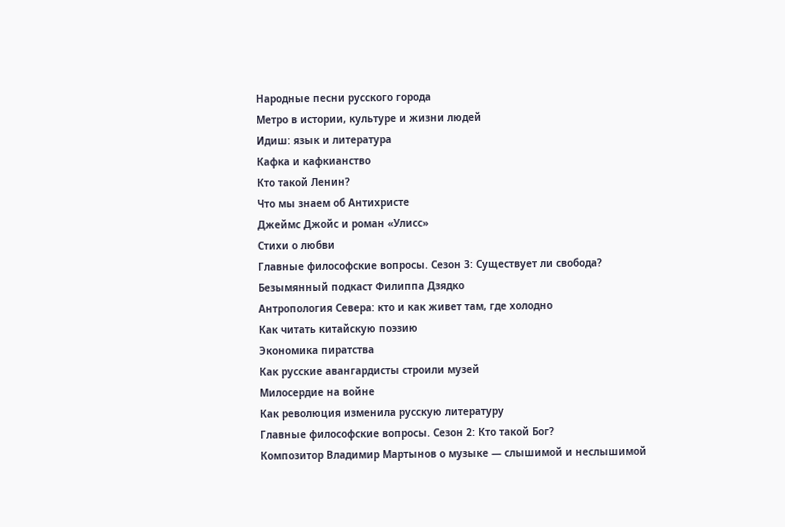Народные песни русского города
Метро в истории, культуре и жизни людей
Идиш: язык и литература
Кафка и кафкианство
Кто такой Ленин?
Что мы знаем об Антихристе
Джеймс Джойс и роман «Улисс»
Стихи о любви
Главные философские вопросы. Сезон 3: Существует ли свобода?
Безымянный подкаст Филиппа Дзядко
Антропология Севера: кто и как живет там, где холодно
Как читать китайскую поэзию
Экономика пиратства
Как русские авангардисты строили музей
Милосердие на войне
Как революция изменила русскую литературу
Главные философские вопросы. Сезон 2: Кто такой Бог?
Композитор Владимир Мартынов о музыке — слышимой и неслышимой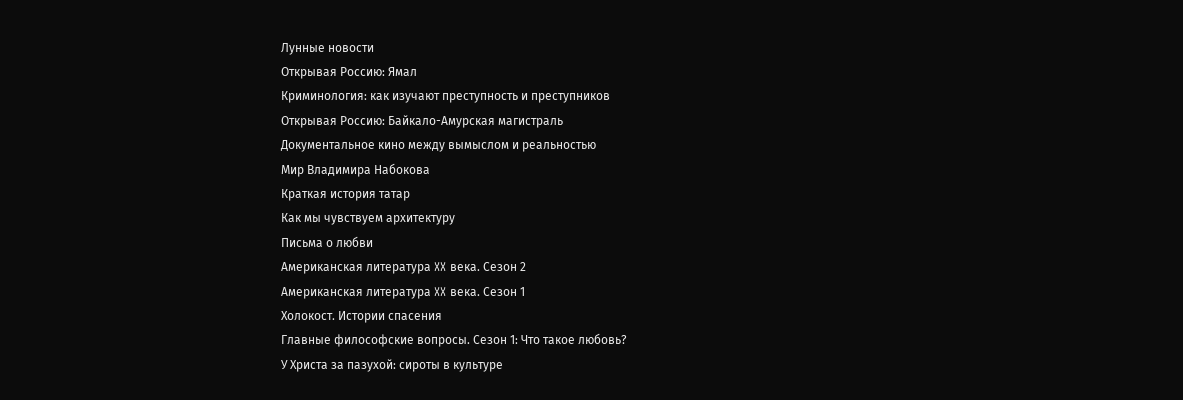Лунные новости
Открывая Россию: Ямал
Криминология: как изучают преступность и преступников
Открывая Россию: Байкало-Амурская магистраль
Документальное кино между вымыслом и реальностью
Мир Владимира Набокова
Краткая история татар
Как мы чувствуем архитектуру
Письма о любви
Американская литература XX века. Сезон 2
Американская литература XX века. Сезон 1
Холокост. Истории спасения
Главные философские вопросы. Сезон 1: Что такое любовь?
У Христа за пазухой: сироты в культуре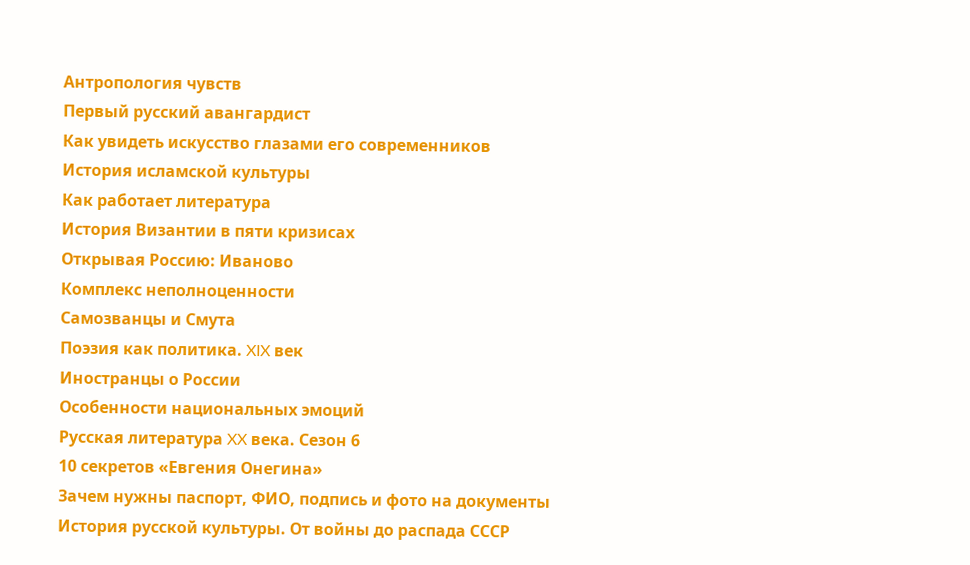Антропология чувств
Первый русский авангардист
Как увидеть искусство глазами его современников
История исламской культуры
Как работает литература
История Византии в пяти кризисах
Открывая Россию: Иваново
Комплекс неполноценности
Самозванцы и Cмута
Поэзия как политика. XIX век
Иностранцы о России
Особенности национальных эмоций
Русская литература XX века. Сезон 6
10 секретов «Евгения Онегина»
Зачем нужны паспорт, ФИО, подпись и фото на документы
История русской культуры. От войны до распада СССР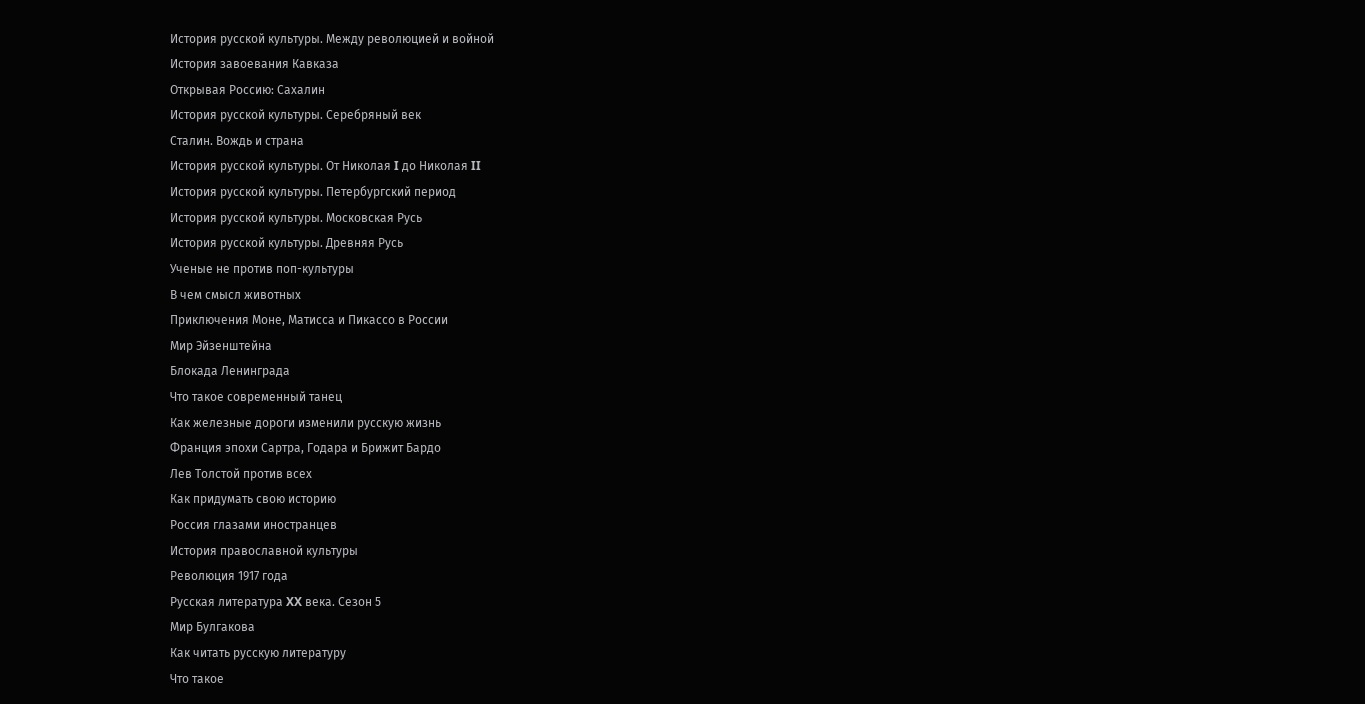История русской культуры. Между революцией и войной
История завоевания Кавказа
Открывая Россию: Сахалин
История русской культуры. Серебряный век
Сталин. Вождь и страна
История русской культуры. От Николая I до Николая II
История русской культуры. Петербургский период
История русской культуры. Московская Русь
История русской культуры. Древняя Русь
Ученые не против поп-культуры
В чем смысл животных
Приключения Моне, Матисса и Пикассо в России
Мир Эйзенштейна
Блокада Ленинграда
Что такое современный танец
Как железные дороги изменили русскую жизнь
Франция эпохи Сартра, Годара и Брижит Бардо
Лев Толстой против всех
Как придумать свою историю
Россия глазами иностранцев
История православной культуры
Революция 1917 года
Русская литература XX века. Сезон 5
Мир Булгакова
Как читать русскую литературу
Что такое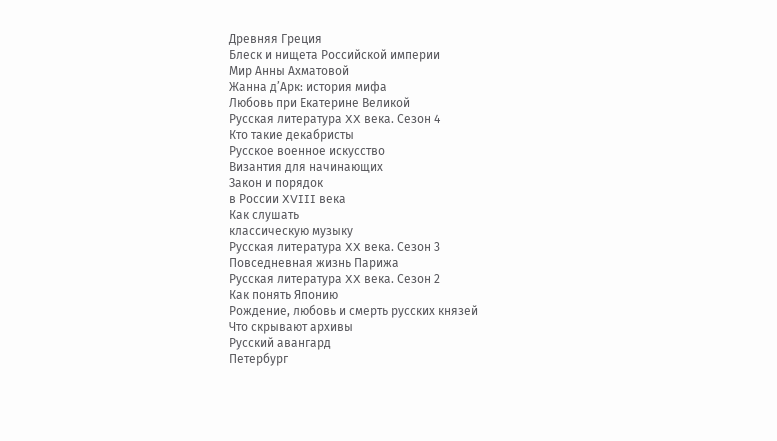Древняя Греция
Блеск и нищета Российской империи
Мир Анны Ахматовой
Жанна д’Арк: история мифа
Любовь при Екатерине Великой
Русская литература XX века. Сезон 4
Кто такие декабристы
Русское военное искусство
Византия для начинающих
Закон и порядок
в России XVIII века
Как слушать
классическую музыку
Русская литература XX века. Сезон 3
Повседневная жизнь Парижа
Русская литература XX века. Сезон 2
Как понять Японию
Рождение, любовь и смерть русских князей
Что скрывают архивы
Русский авангард
Петербург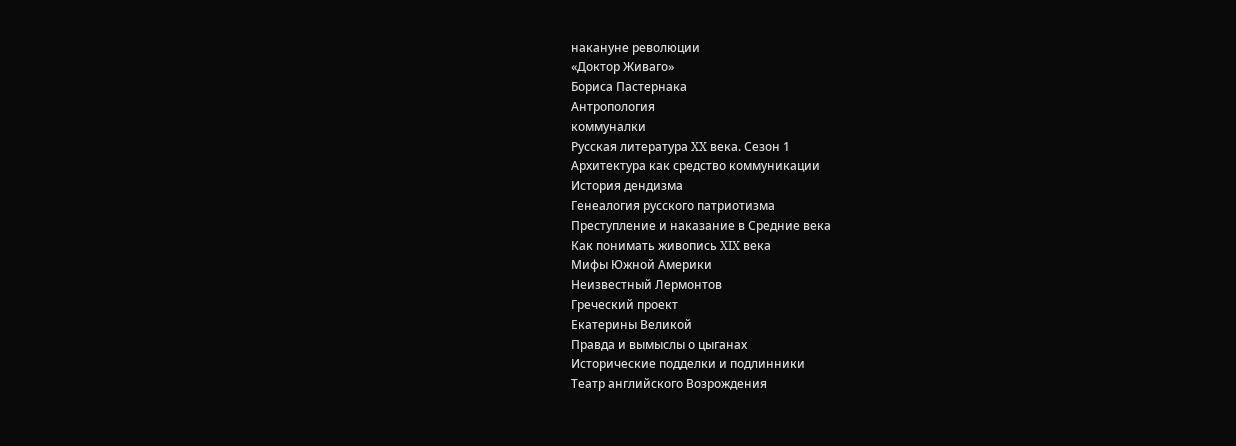накануне революции
«Доктор Живаго»
Бориса Пастернака
Антропология
коммуналки
Русская литература XX века. Сезон 1
Архитектура как средство коммуникации
История дендизма
Генеалогия русского патриотизма
Преступление и наказание в Средние века
Как понимать живопись XIX века
Мифы Южной Америки
Неизвестный Лермонтов
Греческий проект
Екатерины Великой
Правда и вымыслы о цыганах
Исторические подделки и подлинники
Театр английского Возрождения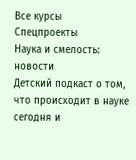Все курсы
Спецпроекты
Наука и смелость: новости
Детский подкаст о том, что происходит в науке сегодня и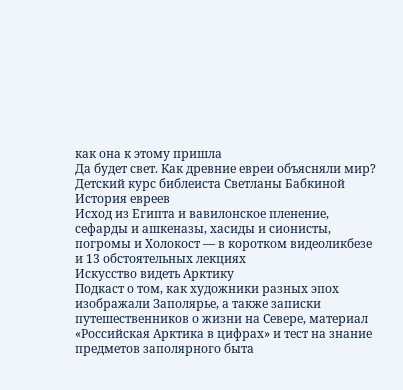как она к этому пришла
Да будет свет. Как древние евреи объясняли мир?
Детский курс библеиста Светланы Бабкиной
История евреев
Исход из Египта и вавилонское пленение, сефарды и ашкеназы, хасиды и сионисты, погромы и Холокост — в коротком видеоликбезе и 13 обстоятельных лекциях
Искусство видеть Арктику
Подкаст о том, как художники разных эпох изображали Заполярье, а также записки путешественников о жизни на Севере, материал «Российская Арктика в цифрах» и тест на знание предметов заполярного быта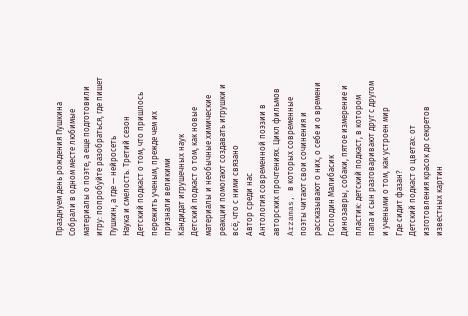Празднуем день рождения Пушкина
Собрали в одном месте любимые материалы о поэте, а еще подготовили игру: попробуйте разобраться, где пишет Пушкин, а где — нейросеть
Наука и смелость. Третий сезон
Детский подкаст о том, что пришлось пережить ученым, прежде чем их признали великими
Кандидат игрушечных наук
Детский подкаст о том, как новые материалы и необычные химические реакции помогают создавать игрушки и всё, что с ними связано
Автор среди нас
Антология современной поэзии в авторских прочтениях. Цикл фильмов Arzamas, в которых современные поэты читают свои сочинения и рассказывают о них, о себе и о времени
Господин Малибасик
Динозавры, собаки, пятое измерение и пластик: детский подкаст, в котором папа и сын разговаривают друг с другом и учеными о том, как устроен мир
Где сидит фазан?
Детский подкаст о цветах: от изготовления красок до секретов известных картин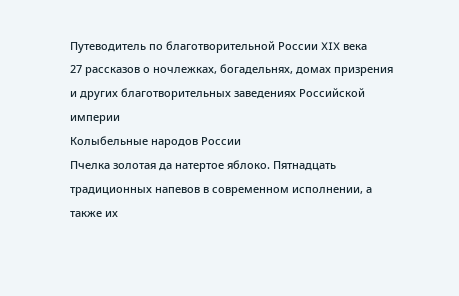Путеводитель по благотворительной России XIX века
27 рассказов о ночлежках, богадельнях, домах призрения и других благотворительных заведениях Российской империи
Колыбельные народов России
Пчелка золотая да натертое яблоко. Пятнадцать традиционных напевов в современном исполнении, а также их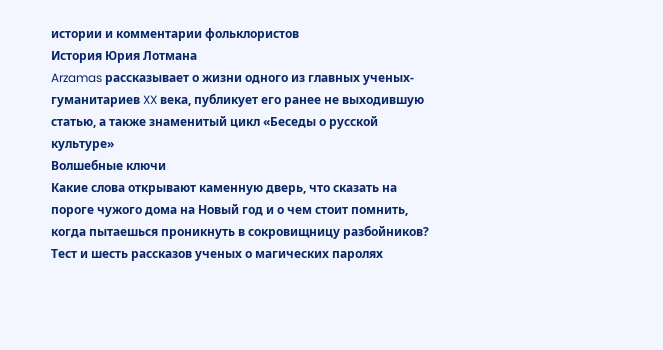истории и комментарии фольклористов
История Юрия Лотмана
Arzamas рассказывает о жизни одного из главных ученых-гуманитариев XX века, публикует его ранее не выходившую статью, а также знаменитый цикл «Беседы о русской культуре»
Волшебные ключи
Какие слова открывают каменную дверь, что сказать на пороге чужого дома на Новый год и о чем стоит помнить, когда пытаешься проникнуть в сокровищницу разбойников? Тест и шесть рассказов ученых о магических паролях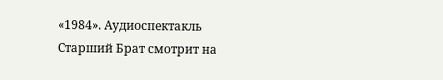«1984». Аудиоспектакль
Старший Брат смотрит на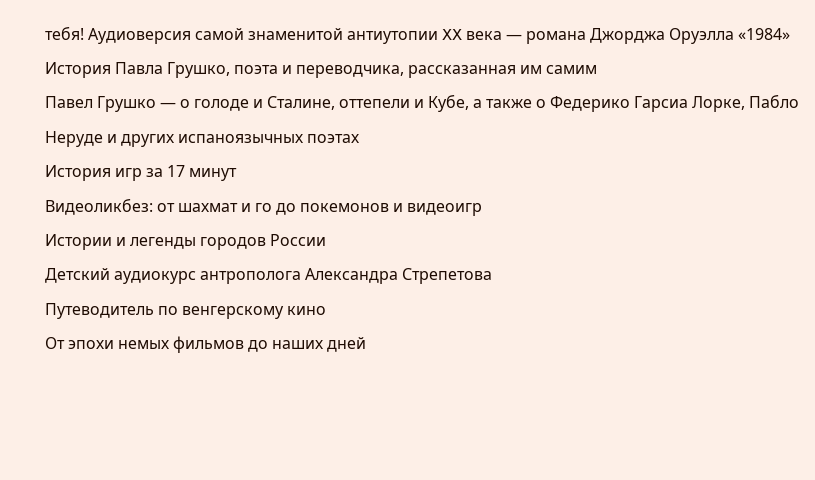тебя! Аудиоверсия самой знаменитой антиутопии XX века — романа Джорджа Оруэлла «1984»
История Павла Грушко, поэта и переводчика, рассказанная им самим
Павел Грушко — о голоде и Сталине, оттепели и Кубе, а также о Федерико Гарсиа Лорке, Пабло Неруде и других испаноязычных поэтах
История игр за 17 минут
Видеоликбез: от шахмат и го до покемонов и видеоигр
Истории и легенды городов России
Детский аудиокурс антрополога Александра Стрепетова
Путеводитель по венгерскому кино
От эпохи немых фильмов до наших дней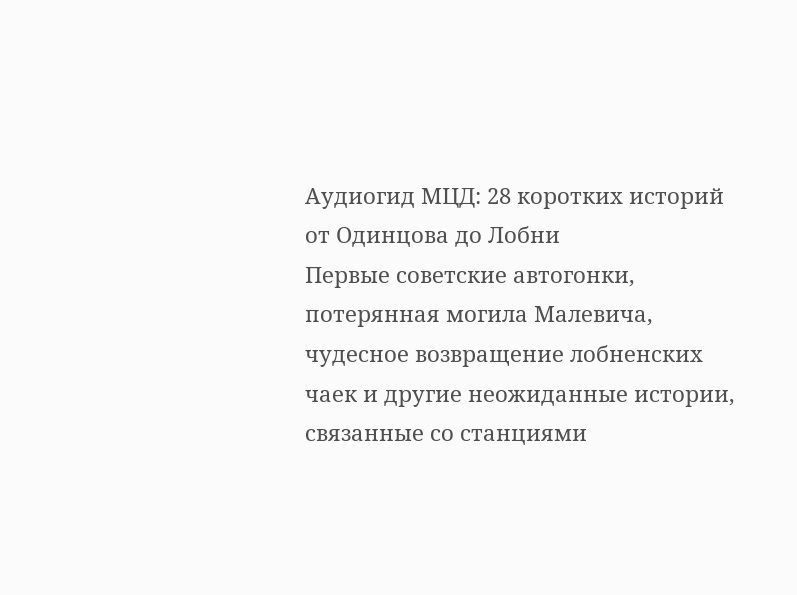Аудиогид МЦД: 28 коротких историй от Одинцова до Лобни
Первые советские автогонки, потерянная могила Малевича, чудесное возвращение лобненских чаек и другие неожиданные истории, связанные со станциями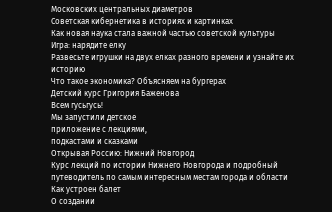Московских центральных диаметров
Советская кибернетика в историях и картинках
Как новая наука стала важной частью советской культуры
Игра: нарядите елку
Развесьте игрушки на двух елках разного времени и узнайте их историю
Что такое экономика? Объясняем на бургерах
Детский курс Григория Баженова
Всем гусьгусь!
Мы запустили детское
приложение с лекциями,
подкастами и сказками
Открывая Россию: Нижний Новгород
Курс лекций по истории Нижнего Новгорода и подробный путеводитель по самым интересным местам города и области
Как устроен балет
О создании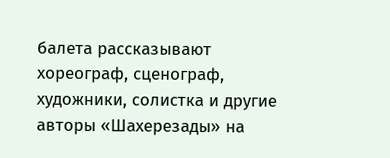балета рассказывают хореограф, сценограф, художники, солистка и другие авторы «Шахерезады» на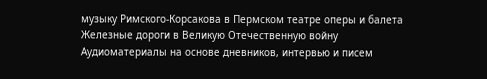музыку Римского-Корсакова в Пермском театре оперы и балета
Железные дороги в Великую Отечественную войну
Аудиоматериалы на основе дневников, интервью и писем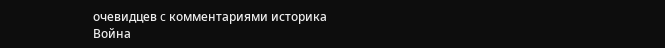очевидцев c комментариями историка
Война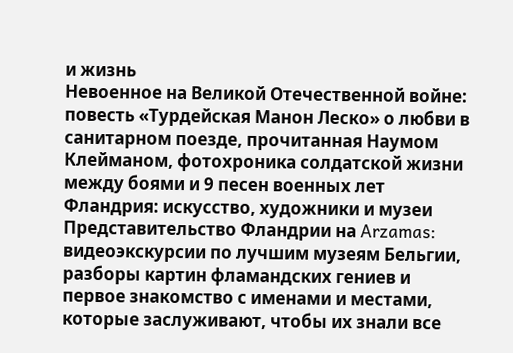и жизнь
Невоенное на Великой Отечественной войне: повесть «Турдейская Манон Леско» о любви в санитарном поезде, прочитанная Наумом Клейманом, фотохроника солдатской жизни между боями и 9 песен военных лет
Фландрия: искусство, художники и музеи
Представительство Фландрии на Arzamas: видеоэкскурсии по лучшим музеям Бельгии, разборы картин фламандских гениев и первое знакомство с именами и местами, которые заслуживают, чтобы их знали все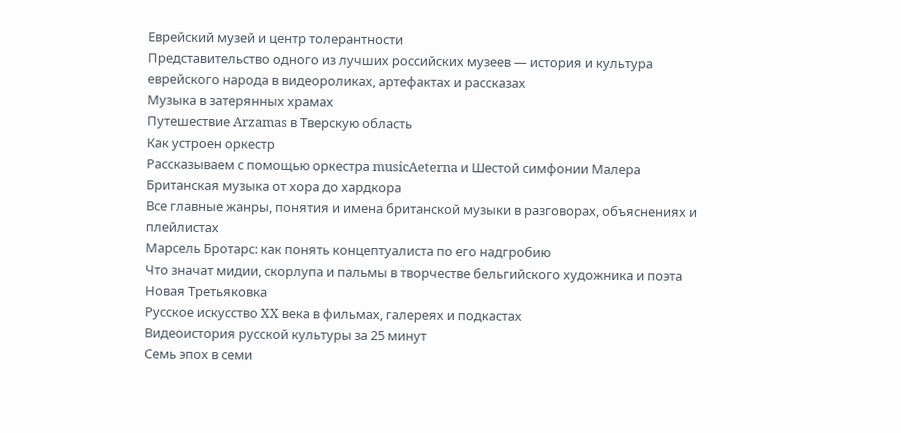Еврейский музей и центр толерантности
Представительство одного из лучших российских музеев — история и культура еврейского народа в видеороликах, артефактах и рассказах
Музыка в затерянных храмах
Путешествие Arzamas в Тверскую область
Как устроен оркестр
Рассказываем с помощью оркестра musicAeterna и Шестой симфонии Малера
Британская музыка от хора до хардкора
Все главные жанры, понятия и имена британской музыки в разговорах, объяснениях и плейлистах
Марсель Бротарс: как понять концептуалиста по его надгробию
Что значат мидии, скорлупа и пальмы в творчестве бельгийского художника и поэта
Новая Третьяковка
Русское искусство XX века в фильмах, галереях и подкастах
Видеоистория русской культуры за 25 минут
Семь эпох в семи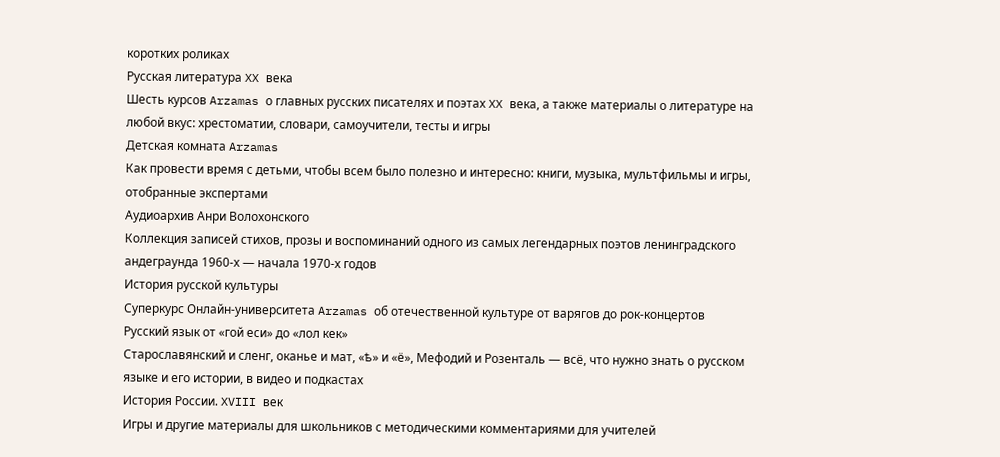коротких роликах
Русская литература XX века
Шесть курсов Arzamas о главных русских писателях и поэтах XX века, а также материалы о литературе на любой вкус: хрестоматии, словари, самоучители, тесты и игры
Детская комната Arzamas
Как провести время с детьми, чтобы всем было полезно и интересно: книги, музыка, мультфильмы и игры, отобранные экспертами
Аудиоархив Анри Волохонского
Коллекция записей стихов, прозы и воспоминаний одного из самых легендарных поэтов ленинградского андеграунда 1960-х — начала 1970-х годов
История русской культуры
Суперкурс Онлайн-университета Arzamas об отечественной культуре от варягов до рок-концертов
Русский язык от «гой еси» до «лол кек»
Старославянский и сленг, оканье и мат, «ѣ» и «ё», Мефодий и Розенталь — всё, что нужно знать о русском языке и его истории, в видео и подкастах
История России. XVIII век
Игры и другие материалы для школьников с методическими комментариями для учителей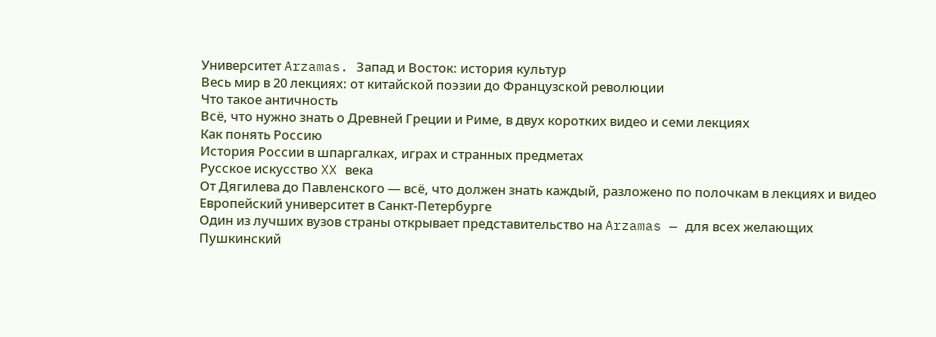Университет Arzamas. Запад и Восток: история культур
Весь мир в 20 лекциях: от китайской поэзии до Французской революции
Что такое античность
Всё, что нужно знать о Древней Греции и Риме, в двух коротких видео и семи лекциях
Как понять Россию
История России в шпаргалках, играх и странных предметах
Русское искусство XX века
От Дягилева до Павленского — всё, что должен знать каждый, разложено по полочкам в лекциях и видео
Европейский университет в Санкт-Петербурге
Один из лучших вузов страны открывает представительство на Arzamas — для всех желающих
Пушкинский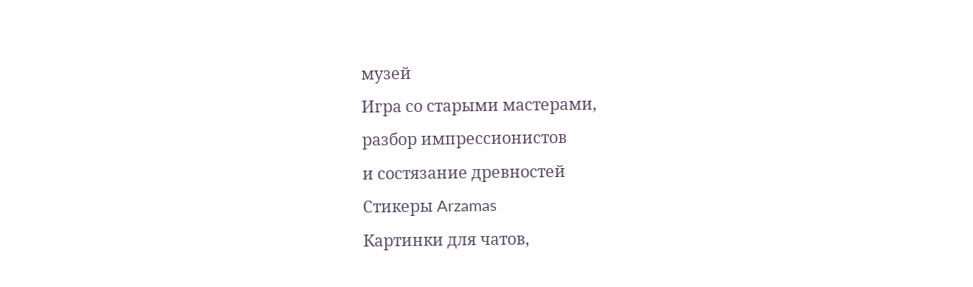музей
Игра со старыми мастерами,
разбор импрессионистов
и состязание древностей
Стикеры Arzamas
Картинки для чатов,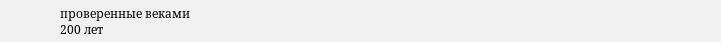проверенные веками
200 лет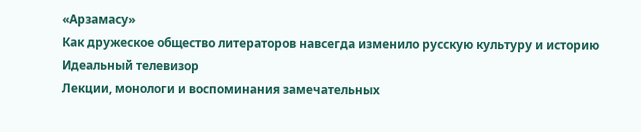«Арзамасу»
Как дружеское общество литераторов навсегда изменило русскую культуру и историю
Идеальный телевизор
Лекции, монологи и воспоминания замечательных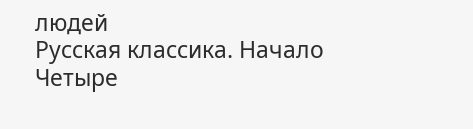людей
Русская классика. Начало
Четыре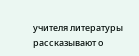учителя литературы рассказывают о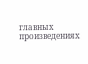главных произведениях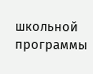школьной программы